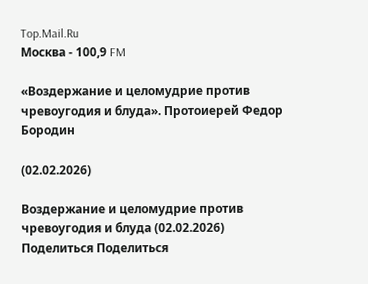Top.Mail.Ru
Москва - 100,9 FM

«Воздержание и целомудрие против чревоугодия и блуда». Протоиерей Федор Бородин

(02.02.2026)

Воздержание и целомудрие против чревоугодия и блуда (02.02.2026)
Поделиться Поделиться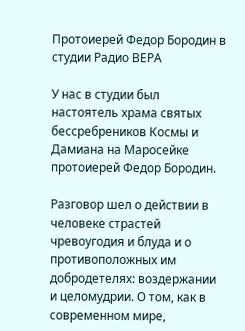Протоиерей Федор Бородин в студии Радио ВЕРА

У нас в студии был настоятель храма святых бессребреников Космы и Дамиана на Маросейке протоиерей Федор Бородин.

Разговор шел о действии в человеке страстей чревоугодия и блуда и о противоположных им добродетелях: воздержании и целомудрии. О том, как в современном мире,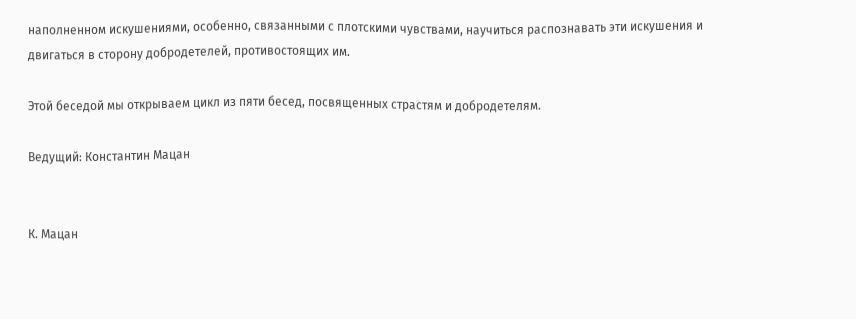наполненном искушениями, особенно, связанными с плотскими чувствами, научиться распознавать эти искушения и двигаться в сторону добродетелей, противостоящих им.

Этой беседой мы открываем цикл из пяти бесед, посвященных страстям и добродетелям.

Ведущий: Константин Мацан


К. Мацан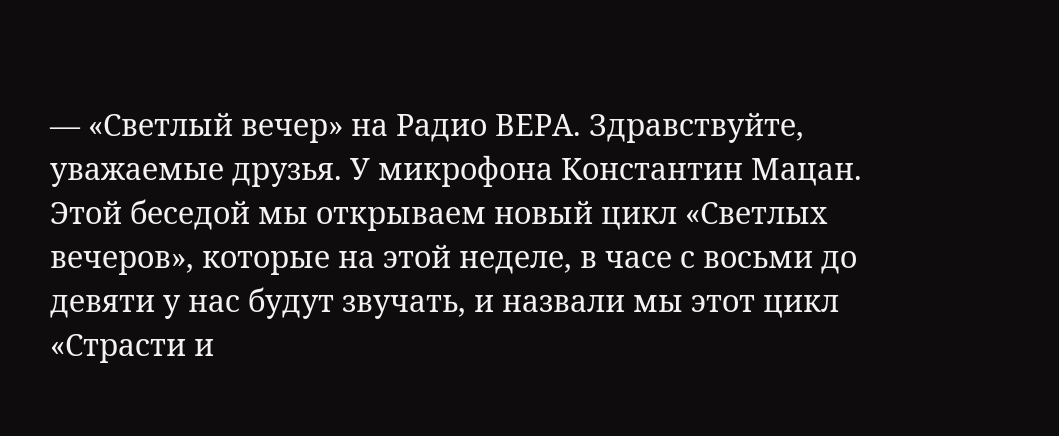— «Светлый вечер» на Радио ВЕРА. Здравствуйте, уважаемые друзья. У микрофона Константин Мацан. Этой беседой мы открываем новый цикл «Светлых вечеров», которые на этой неделе, в часе с восьми до девяти у нас будут звучать, и назвали мы этот цикл «Страсти и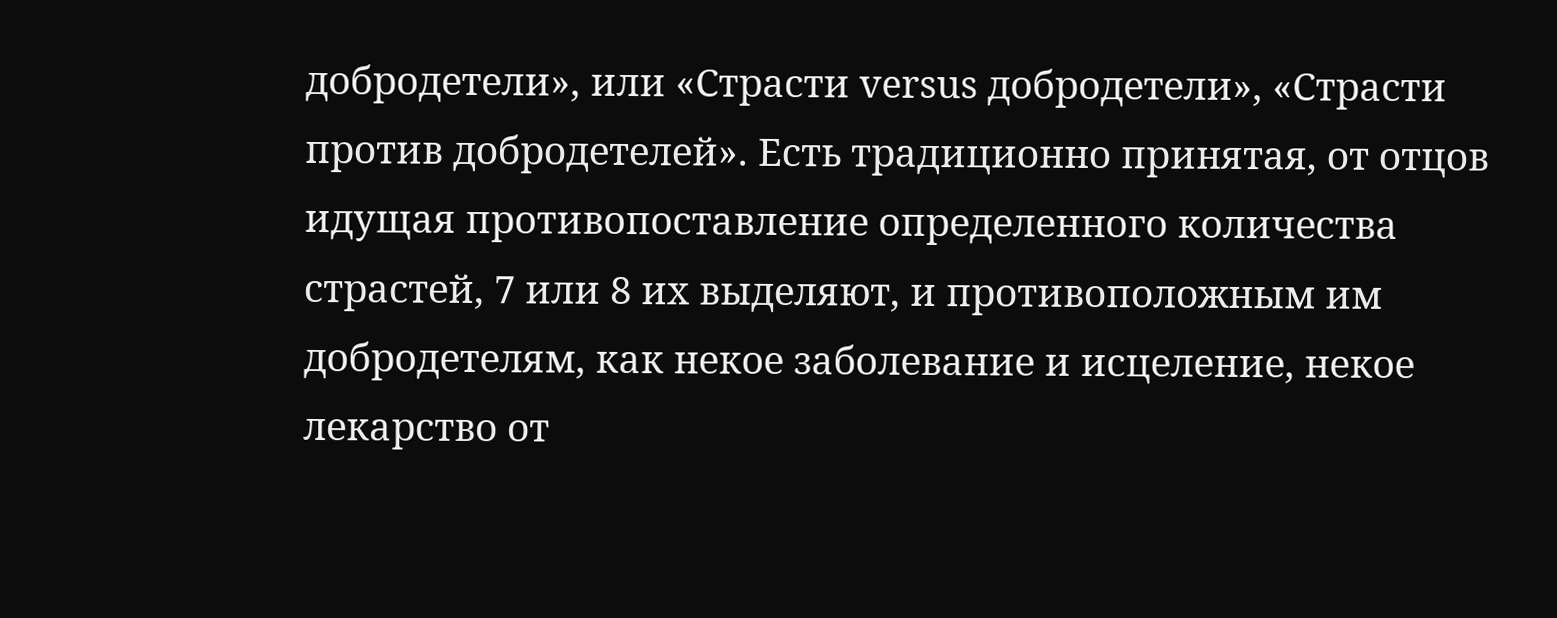добродетели», или «Страсти versus добродетели», «Страсти против добродетелей». Есть традиционно принятая, от отцов идущая противопоставление определенного количества страстей, 7 или 8 их выделяют, и противоположным им добродетелям, как некое заболевание и исцеление, некое лекарство от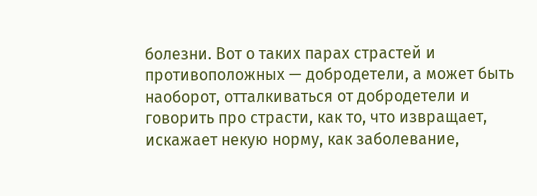болезни. Вот о таких парах страстей и противоположных — добродетели, а может быть наоборот, отталкиваться от добродетели и говорить про страсти, как то, что извращает, искажает некую норму, как заболевание,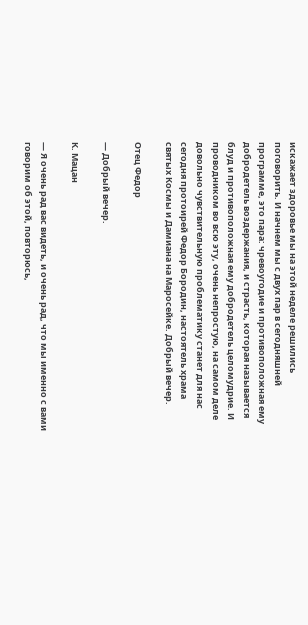искажает здоровье мы на этой неделе решились поговорить. И начнем мы с двух пар в сегодняшней программе, это пара: чревоугодие и противоположная ему добродетель воздержания, и страсть, которая называется блуд и противоположная ему добродетель целомудрие. И проводником во всю эту, очень непростую, на самом деле довольно чувствительную проблематику станет для нас сегодня протоирей Федор Бородин, настоятель храма святых Космы и Дамиана на Маросейке. Добрый вечер.

Отец Федор

— Добрый вечер.

К. Мацан

— Я очень рад вас видеть, и очень рад, что мы именно с вами говорим об этой, повторюсь,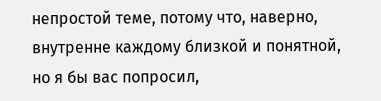непростой теме, потому что, наверно, внутренне каждому близкой и понятной, но я бы вас попросил,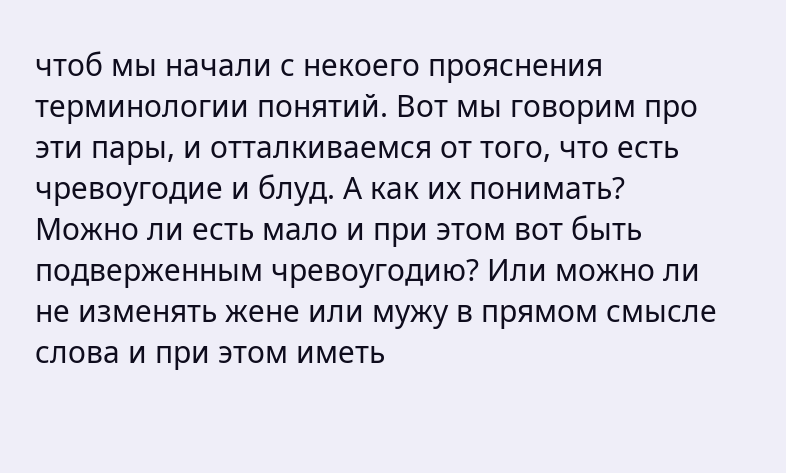чтоб мы начали с некоего прояснения терминологии понятий. Вот мы говорим про эти пары, и отталкиваемся от того, что есть чревоугодие и блуд. А как их понимать? Можно ли есть мало и при этом вот быть подверженным чревоугодию? Или можно ли не изменять жене или мужу в прямом смысле слова и при этом иметь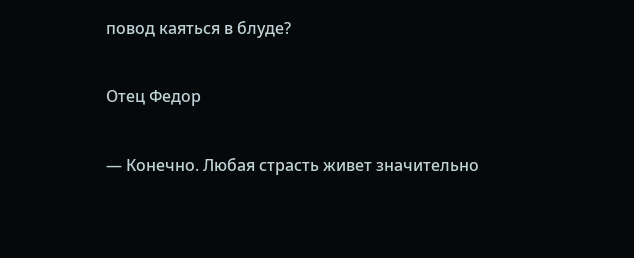повод каяться в блуде?

Отец Федор

— Конечно. Любая страсть живет значительно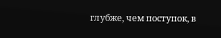глубже, чем поступок, в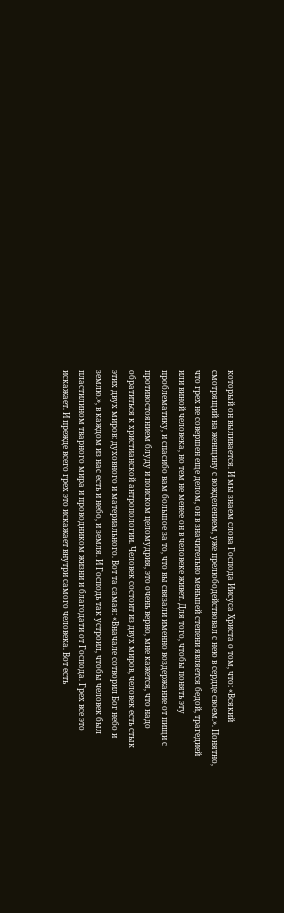который он выливается. И мы знаем слова Господа Иисуса Христа о том, что: «Всякий смотрящий на женщину с вожделением, уже прелюбодействовал с нею в сердце своем.». Понятно, что грех не совершен еще делом, он в значительно меньшей степени является бедой, трагедией или виной человека, но тем не менее он в человеке живет. Для того, чтобы понять эту проблематику, и спасибо вам большое за то, что вы связали именно воздержание от пищи с противостоянием блуду и поиском целомудрия, это очень верно, мне кажется, что надо обратиться к христианской антропологии. Человек состоит из двух миров, человек есть стык этих двух миров: духовного и материального. Вот та самая: «Вначале сотворил Бог небо и землю.», в каждом из нас есть и небо, и земля. И Господь так устроил, чтобы человек был пластилином тварного мира и проводником жизни и благодати от Господа. Грех все это искажает. И прежде всего грех это искажает внутри самого человека. Вот есть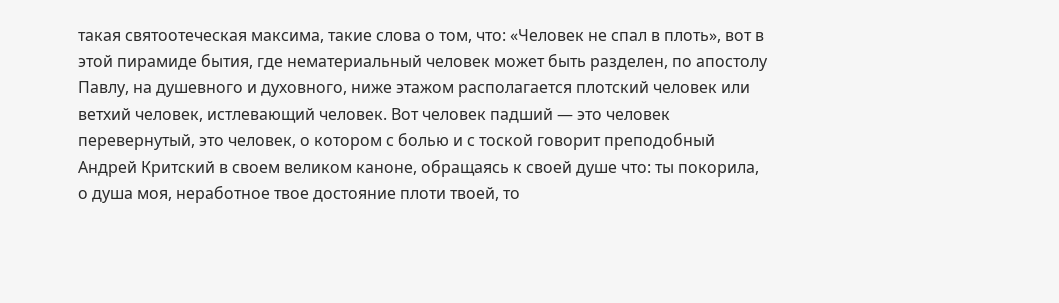такая святоотеческая максима, такие слова о том, что: «Человек не спал в плоть», вот в этой пирамиде бытия, где нематериальный человек может быть разделен, по апостолу Павлу, на душевного и духовного, ниже этажом располагается плотский человек или ветхий человек, истлевающий человек. Вот человек падший — это человек перевернутый, это человек, о котором с болью и с тоской говорит преподобный Андрей Критский в своем великом каноне, обращаясь к своей душе что: ты покорила, о душа моя, неработное твое достояние плоти твоей, то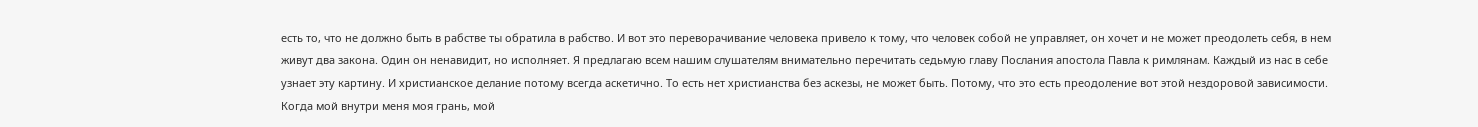есть то, что не должно быть в рабстве ты обратила в рабство. И вот это переворачивание человека привело к тому, что человек собой не управляет, он хочет и не может преодолеть себя, в нем живут два закона. Один он ненавидит, но исполняет. Я предлагаю всем нашим слушателям внимательно перечитать седьмую главу Послания апостола Павла к римлянам. Каждый из нас в себе узнает эту картину. И христианское делание потому всегда аскетично. То есть нет христианства без аскезы, не может быть. Потому, что это есть преодоление вот этой нездоровой зависимости. Когда мой внутри меня моя грань, мой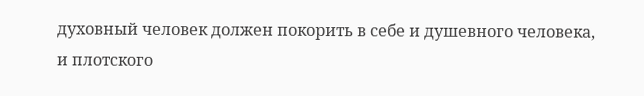духовный человек должен покорить в себе и душевного человека, и плотского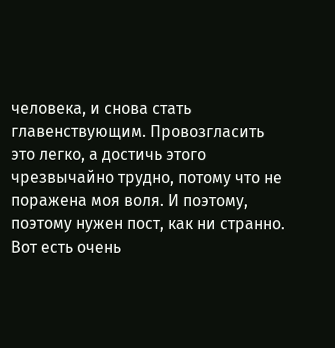человека, и снова стать главенствующим. Провозгласить это легко, а достичь этого чрезвычайно трудно, потому что не поражена моя воля. И поэтому, поэтому нужен пост, как ни странно. Вот есть очень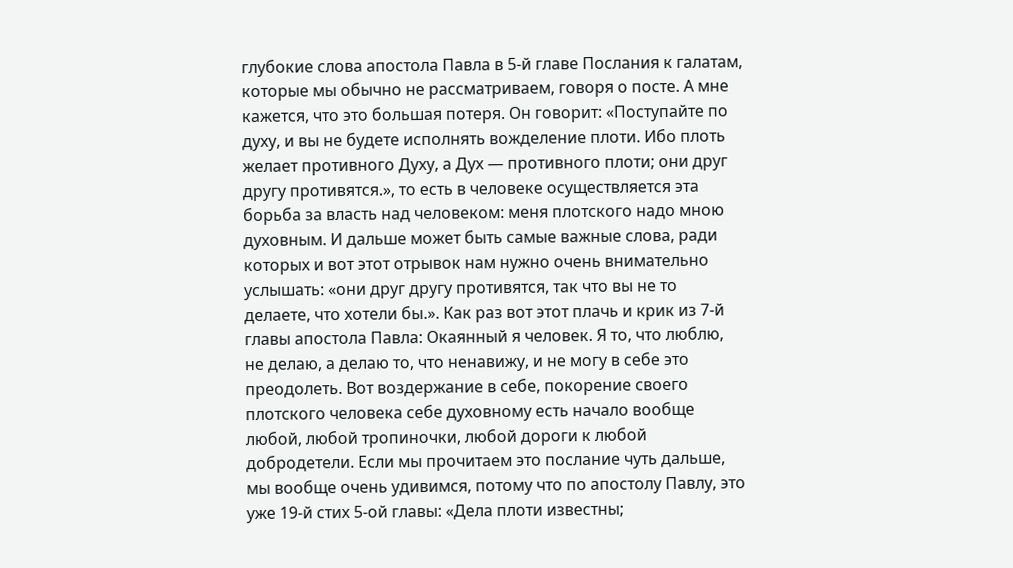глубокие слова апостола Павла в 5-й главе Послания к галатам, которые мы обычно не рассматриваем, говоря о посте. А мне кажется, что это большая потеря. Он говорит: «Поступайте по духу, и вы не будете исполнять вожделение плоти. Ибо плоть желает противного Духу, а Дух — противного плоти; они друг другу противятся.», то есть в человеке осуществляется эта борьба за власть над человеком: меня плотского надо мною духовным. И дальше может быть самые важные слова, ради которых и вот этот отрывок нам нужно очень внимательно услышать: «они друг другу противятся, так что вы не то делаете, что хотели бы.». Как раз вот этот плачь и крик из 7-й главы апостола Павла: Окаянный я человек. Я то, что люблю, не делаю, а делаю то, что ненавижу, и не могу в себе это преодолеть. Вот воздержание в себе, покорение своего плотского человека себе духовному есть начало вообще любой, любой тропиночки, любой дороги к любой добродетели. Если мы прочитаем это послание чуть дальше, мы вообще очень удивимся, потому что по апостолу Павлу, это уже 19-й стих 5-ой главы: «Дела плоти известны;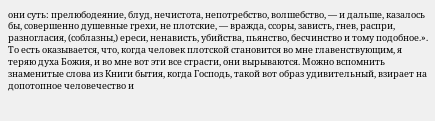они суть: прелюбодеяние, блуд, нечистота, непотребство, волшебство, — и дальше, казалось бы, совершенно душевные грехи, не плотские, — вражда, ссоры, зависть, гнев, распри, разногласия, (соблазны,) ереси, ненависть, убийства, пьянство, бесчинство и тому подобное.». То есть оказывается, что, когда человек плотской становится во мне главенствующим, я теряю духа Божия, и во мне вот эти все страсти, они вырываются. Можно вспомнить знаменитые слова из Книги бытия, когда Господь, такой вот образ удивительный, взирает на допотопное человечество и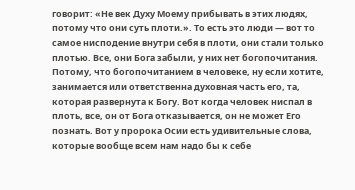говорит: «Не век Духу Моему прибывать в этих людях, потому что они суть плоти.». То есть это люди — вот то самое нисподение внутри себя в плоти, они стали только плотью. Все, они Бога забыли, у них нет богопочитания. Потому, что богопочитанием в человеке, ну если хотите, занимается или ответственна духовная часть его, та, которая развернута к Богу. Вот когда человек ниспал в плоть, все, он от Бога отказывается, он не может Его познать. Вот у пророка Осии есть удивительные слова, которые вообще всем нам надо бы к себе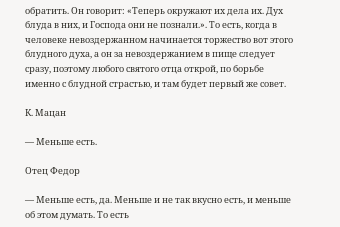обратить. Он говорит: «Теперь окружают их дела их. Дух блуда в них, и Господа они не познали.». То есть, когда в человеке невоздержанном начинается торжество вот этого блудного духа, а он за невоздержанием в пище следует сразу, поэтому любого святого отца открой, по борьбе именно с блудной страстью, и там будет первый же совет.

К. Мацан

— Меньше есть.

Отец Федор

— Меньше есть, да. Меньше и не так вкусно есть, и меньше об этом думать. То есть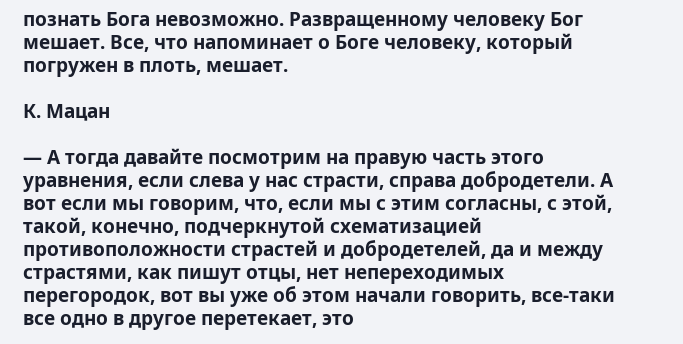познать Бога невозможно. Развращенному человеку Бог мешает. Все, что напоминает о Боге человеку, который погружен в плоть, мешает.

К. Мацан

— А тогда давайте посмотрим на правую часть этого уравнения, если слева у нас страсти, справа добродетели. А вот если мы говорим, что, если мы с этим согласны, с этой, такой, конечно, подчеркнутой схематизацией противоположности страстей и добродетелей, да и между страстями, как пишут отцы, нет непереходимых перегородок, вот вы уже об этом начали говорить, все-таки все одно в другое перетекает, это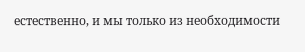естественно, и мы только из необходимости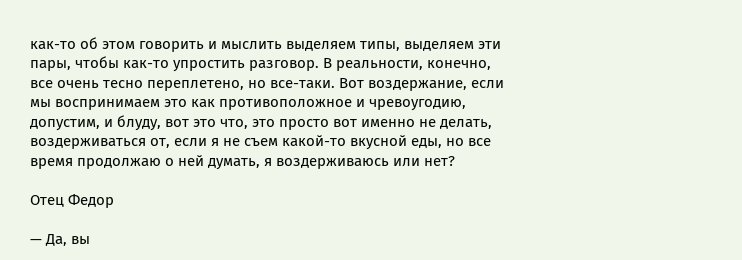как-то об этом говорить и мыслить выделяем типы, выделяем эти пары, чтобы как-то упростить разговор. В реальности, конечно, все очень тесно переплетено, но все-таки. Вот воздержание, если мы воспринимаем это как противоположное и чревоугодию, допустим, и блуду, вот это что, это просто вот именно не делать, воздерживаться от, если я не съем какой-то вкусной еды, но все время продолжаю о ней думать, я воздерживаюсь или нет?

Отец Федор

— Да, вы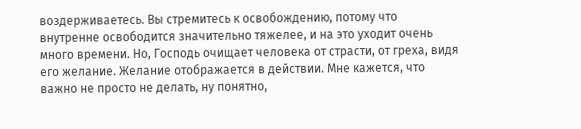воздерживаетесь. Вы стремитесь к освобождению, потому что внутренне освободится значительно тяжелее, и на это уходит очень много времени. Но, Господь очищает человека от страсти, от греха, видя его желание. Желание отображается в действии. Мне кажется, что важно не просто не делать, ну понятно,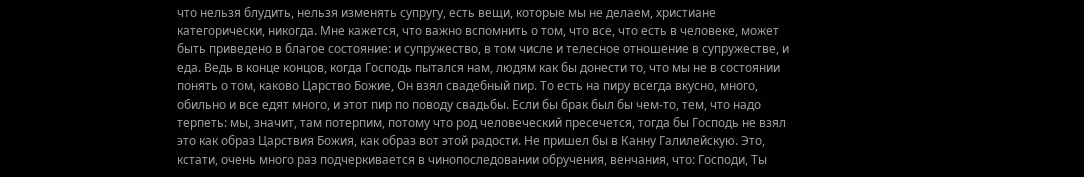что нельзя блудить, нельзя изменять супругу, есть вещи, которые мы не делаем, христиане категорически, никогда. Мне кажется, что важно вспомнить о том, что все, что есть в человеке, может быть приведено в благое состояние: и супружество, в том числе и телесное отношение в супружестве, и еда. Ведь в конце концов, когда Господь пытался нам, людям как бы донести то, что мы не в состоянии понять о том, каково Царство Божие, Он взял свадебный пир. То есть на пиру всегда вкусно, много, обильно и все едят много, и этот пир по поводу свадьбы. Если бы брак был бы чем-то, тем, что надо терпеть: мы, значит, там потерпим, потому что род человеческий пресечется, тогда бы Господь не взял это как образ Царствия Божия, как образ вот этой радости. Не пришел бы в Канну Галилейскую. Это, кстати, очень много раз подчеркивается в чинопоследовании обручения, венчания, что: Господи, Ты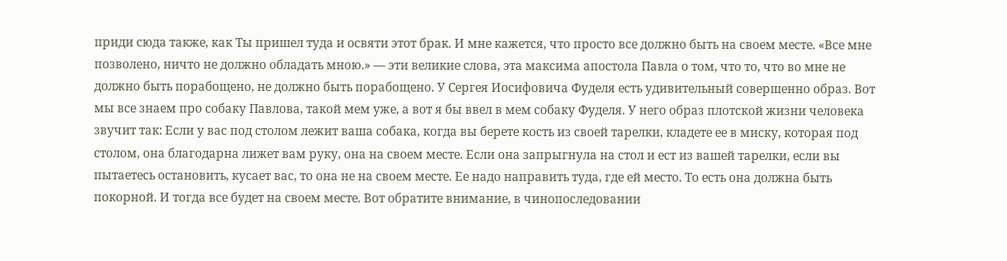приди сюда также, как Ты пришел туда и освяти этот брак. И мне кажется, что просто все должно быть на своем месте. «Все мне позволено, ничто не должно обладать мною.» — эти великие слова, эта максима апостола Павла о том, что то, что во мне не должно быть порабощено, не должно быть порабощено. У Сергея Иосифовича Фуделя есть удивительный совершенно образ. Вот мы все знаем про собаку Павлова, такой мем уже, а вот я бы ввел в мем собаку Фуделя. У него образ плотской жизни человека звучит так: Если у вас под столом лежит ваша собака, когда вы берете кость из своей тарелки, кладете ее в миску, которая под столом, она благодарна лижет вам руку, она на своем месте. Если она запрыгнула на стол и ест из вашей тарелки, если вы пытаетесь остановить, кусает вас, то она не на своем месте. Ее надо направить туда, где ей место. То есть она должна быть покорной. И тогда все будет на своем месте. Вот обратите внимание, в чинопоследовании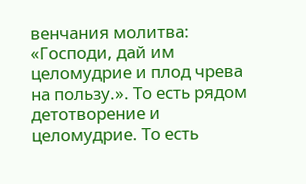венчания молитва: «Господи, дай им целомудрие и плод чрева на пользу.». То есть рядом детотворение и целомудрие. То есть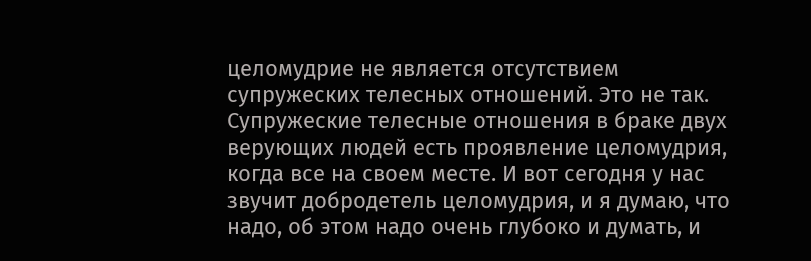целомудрие не является отсутствием супружеских телесных отношений. Это не так. Супружеские телесные отношения в браке двух верующих людей есть проявление целомудрия, когда все на своем месте. И вот сегодня у нас звучит добродетель целомудрия, и я думаю, что надо, об этом надо очень глубоко и думать, и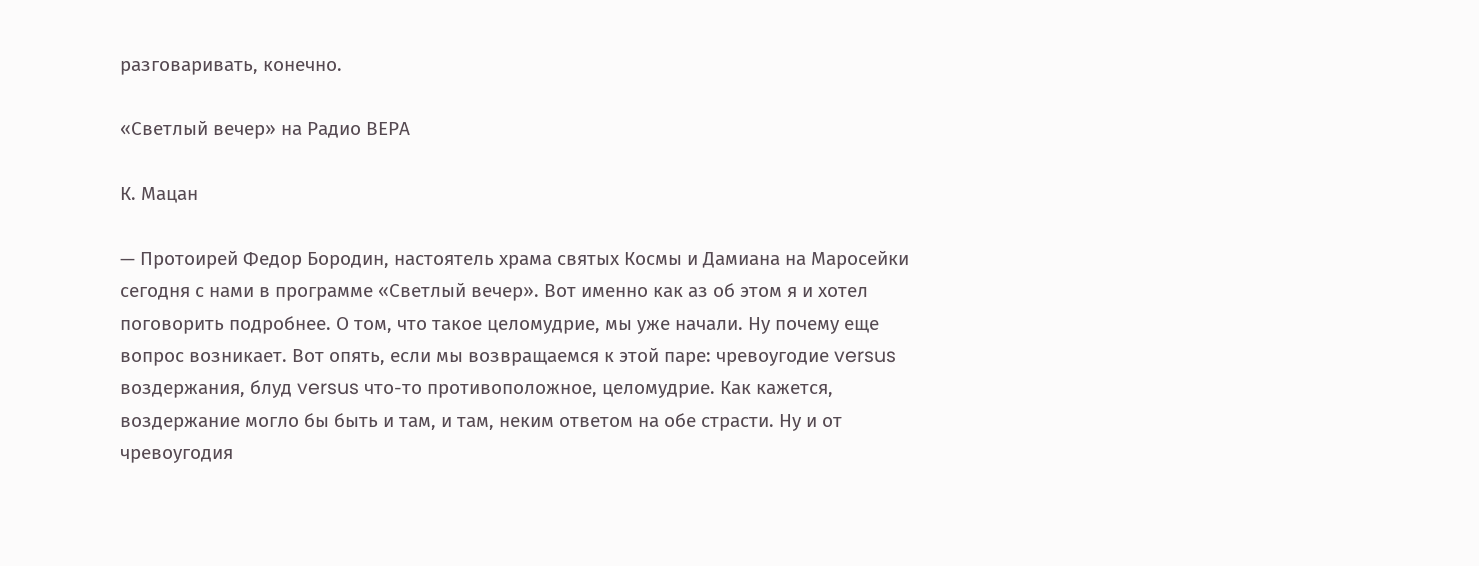разговаривать, конечно.

«Светлый вечер» на Радио ВЕРА

К. Мацан

— Протоирей Федор Бородин, настоятель храма святых Космы и Дамиана на Маросейки сегодня с нами в программе «Светлый вечер». Вот именно как аз об этом я и хотел поговорить подробнее. О том, что такое целомудрие, мы уже начали. Ну почему еще вопрос возникает. Вот опять, если мы возвращаемся к этой паре: чревоугодие versus воздержания, блуд versus что-то противоположное, целомудрие. Как кажется, воздержание могло бы быть и там, и там, неким ответом на обе страсти. Ну и от чревоугодия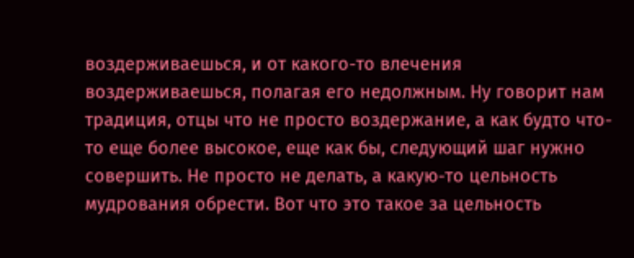воздерживаешься, и от какого-то влечения воздерживаешься, полагая его недолжным. Ну говорит нам традиция, отцы что не просто воздержание, а как будто что-то еще более высокое, еще как бы, следующий шаг нужно совершить. Не просто не делать, а какую-то цельность мудрования обрести. Вот что это такое за цельность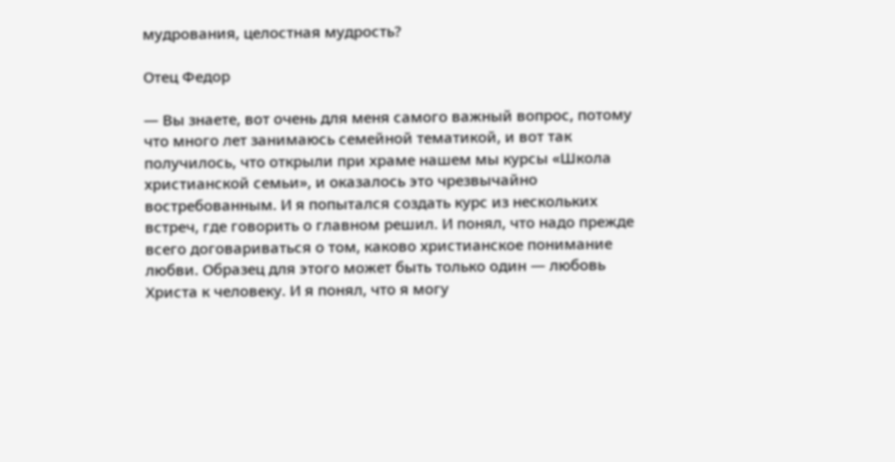мудрования, целостная мудрость?

Отец Федор

— Вы знаете, вот очень для меня самого важный вопрос, потому что много лет занимаюсь семейной тематикой, и вот так получилось, что открыли при храме нашем мы курсы «Школа христианской семьи», и оказалось это чрезвычайно востребованным. И я попытался создать курс из нескольких встреч, где говорить о главном решил. И понял, что надо прежде всего договариваться о том, каково христианское понимание любви. Образец для этого может быть только один — любовь Христа к человеку. И я понял, что я могу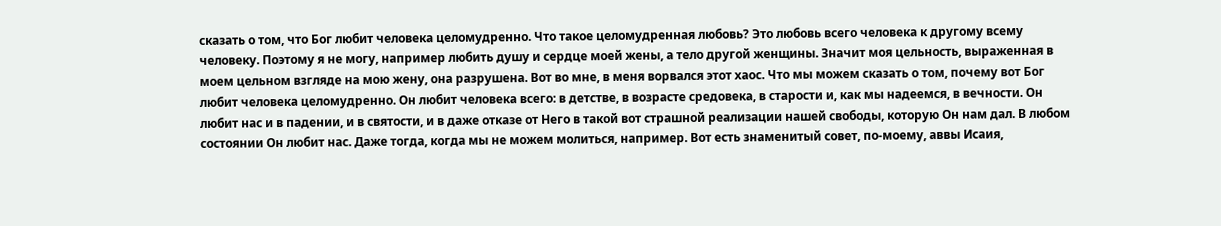сказать о том, что Бог любит человека целомудренно. Что такое целомудренная любовь? Это любовь всего человека к другому всему человеку. Поэтому я не могу, например любить душу и сердце моей жены, а тело другой женщины. Значит моя цельность, выраженная в моем цельном взгляде на мою жену, она разрушена. Вот во мне, в меня ворвался этот хаос. Что мы можем сказать о том, почему вот Бог любит человека целомудренно. Он любит человека всего: в детстве, в возрасте средовека, в старости и, как мы надеемся, в вечности. Он любит нас и в падении, и в святости, и в даже отказе от Него в такой вот страшной реализации нашей свободы, которую Он нам дал. В любом состоянии Он любит нас. Даже тогда, когда мы не можем молиться, например. Вот есть знаменитый совет, по-моему, аввы Исаия,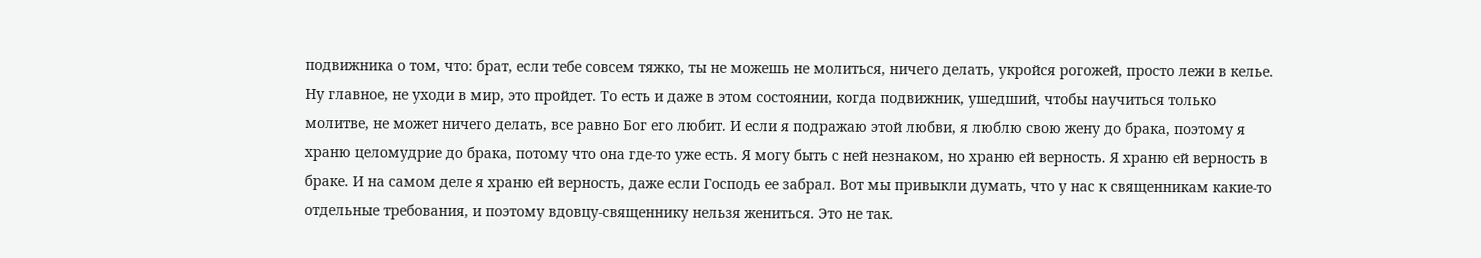подвижника о том, что: брат, если тебе совсем тяжко, ты не можешь не молиться, ничего делать, укройся рогожей, просто лежи в келье. Ну главное, не уходи в мир, это пройдет. То есть и даже в этом состоянии, когда подвижник, ушедший, чтобы научиться только молитве, не может ничего делать, все равно Бог его любит. И если я подражаю этой любви, я люблю свою жену до брака, поэтому я храню целомудрие до брака, потому что она где-то уже есть. Я могу быть с ней незнаком, но храню ей верность. Я храню ей верность в браке. И на самом деле я храню ей верность, даже если Господь ее забрал. Вот мы привыкли думать, что у нас к священникам какие-то отдельные требования, и поэтому вдовцу-священнику нельзя жениться. Это не так.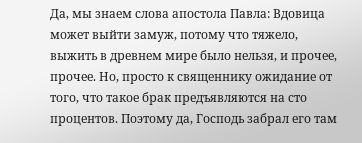Да, мы знаем слова апостола Павла: Вдовица может выйти замуж, потому что тяжело, выжить в древнем мире было нельзя, и прочее, прочее. Но, просто к священнику ожидание от того, что такое брак предъявляются на сто процентов. Поэтому да, Господь забрал его там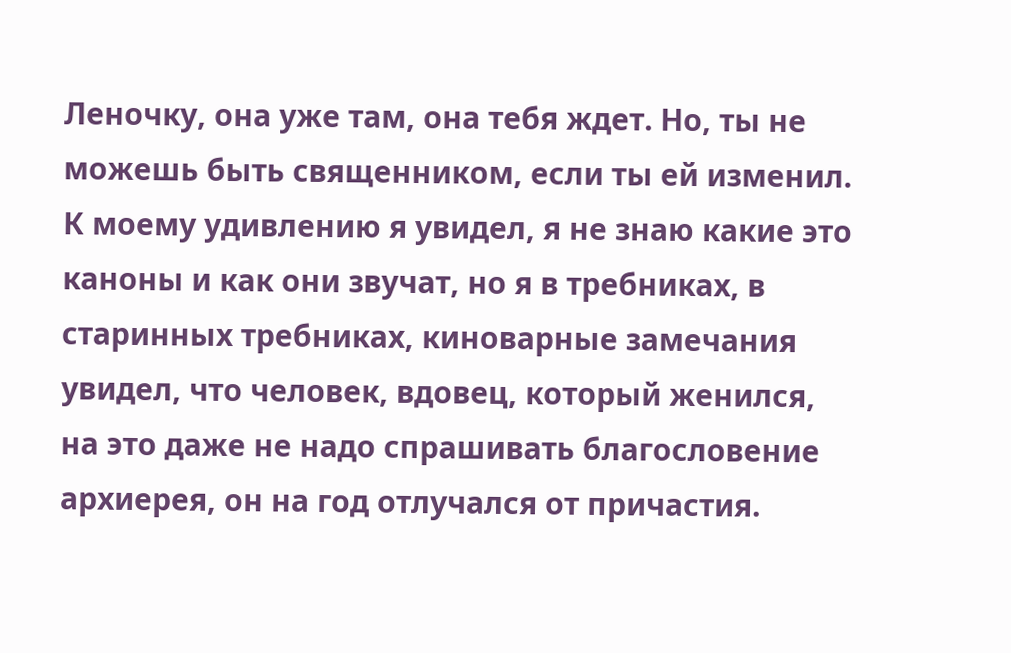Леночку, она уже там, она тебя ждет. Но, ты не можешь быть священником, если ты ей изменил. К моему удивлению я увидел, я не знаю какие это каноны и как они звучат, но я в требниках, в старинных требниках, киноварные замечания увидел, что человек, вдовец, который женился, на это даже не надо спрашивать благословение архиерея, он на год отлучался от причастия.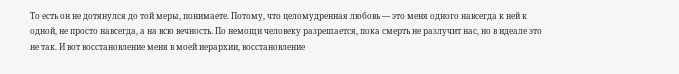То есть он не дотянулся до той меры, понимаете. Потому, что целомудренная любовь — это меня одного навсегда к ней к одной, не просто навсегда, а на всю вечность. По немощи человеку разрешается, пока смерть не разлучит нас, но в идеале это не так. И вот восстановление меня в моей иерархии, восстановление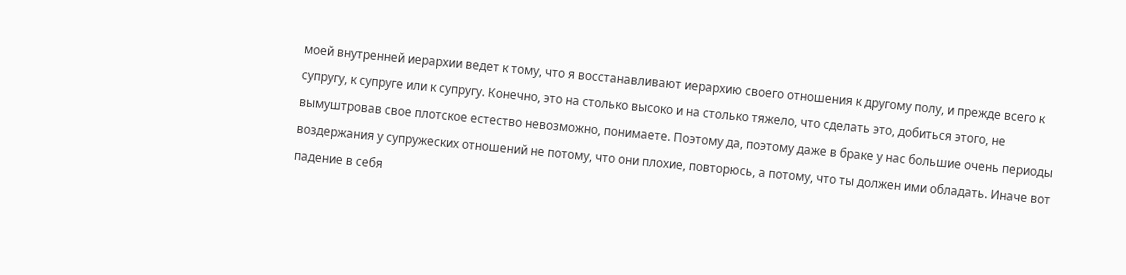моей внутренней иерархии ведет к тому, что я восстанавливают иерархию своего отношения к другому полу, и прежде всего к супругу, к супруге или к супругу. Конечно, это на столько высоко и на столько тяжело, что сделать это, добиться этого, не вымуштровав свое плотское естество невозможно, понимаете. Поэтому да, поэтому даже в браке у нас большие очень периоды воздержания у супружеских отношений не потому, что они плохие, повторюсь, а потому, что ты должен ими обладать. Иначе вот падение в себя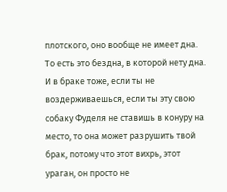плотского, оно вообще не имеет дна. То есть это бездна, в которой нету дна. И в браке тоже, если ты не воздерживаешься, если ты эту свою собаку Фуделя не ставишь в конуру на место, то она может разрушить твой брак, потому что этот вихрь, этот ураган, он просто не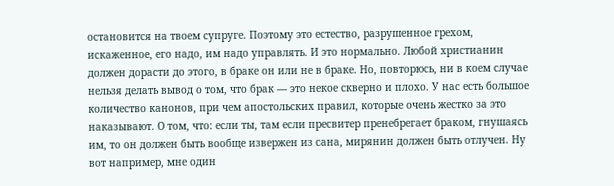остановится на твоем супруге. Поэтому это естество, разрушенное грехом, искаженное, его надо, им надо управлять. И это нормально. Любой христианин должен дорасти до этого, в браке он или не в браке. Но, повторюсь, ни в коем случае нельзя делать вывод о том, что брак — это некое скверно и плохо. У нас есть большое количество канонов, при чем апостольских правил, которые очень жестко за это наказывают. О том, что: если ты, там если пресвитер пренебрегает браком, гнушаясь им, то он должен быть вообще извержен из сана, мирянин должен быть отлучен. Ну вот например, мне один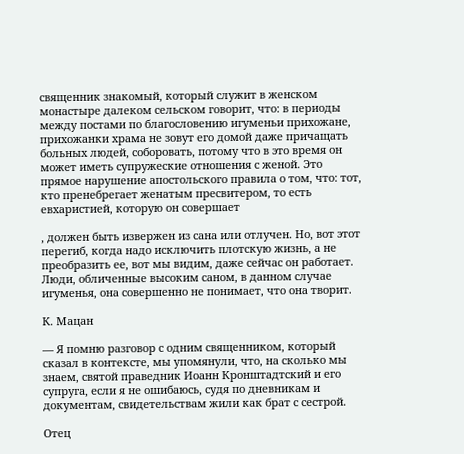священник знакомый, который служит в женском монастыре далеком сельском говорит, что: в периоды между постами по благословению игуменьи прихожане, прихожанки храма не зовут его домой даже причащать больных людей, соборовать, потому что в это время он может иметь супружеские отношения с женой. Это прямое нарушение апостольского правила о том, что: тот, кто пренебрегает женатым пресвитером, то есть евхаристией, которую он совершает

, должен быть извержен из сана или отлучен. Но, вот этот перегиб, когда надо исключить плотскую жизнь, а не преобразить ее, вот мы видим, даже сейчас он работает. Люди, обличенные высоким саном, в данном случае игуменья, она совершенно не понимает, что она творит.

К. Мацан

— Я помню разговор с одним священником, который сказал в контексте, мы упомянули, что, на сколько мы знаем, святой праведник Иоанн Кронштадтский и его супруга, если я не ошибаюсь, судя по дневникам и документам, свидетельствам жили как брат с сестрой.

Отец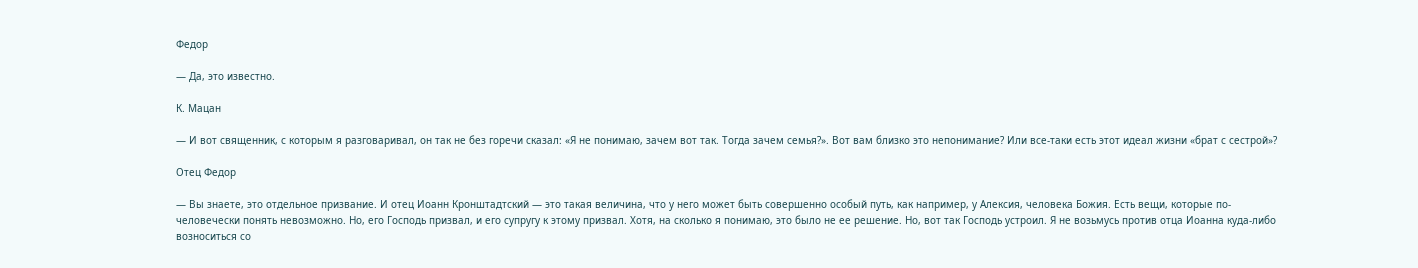Федор

— Да, это известно.

К. Мацан

— И вот священник, с которым я разговаривал, он так не без горечи сказал: «Я не понимаю, зачем вот так. Тогда зачем семья?». Вот вам близко это непонимание? Или все-таки есть этот идеал жизни «брат с сестрой»?

Отец Федор

— Вы знаете, это отдельное призвание. И отец Иоанн Кронштадтский — это такая величина, что у него может быть совершенно особый путь, как например, у Алексия, человека Божия. Есть вещи, которые по-человечески понять невозможно. Но, его Господь призвал, и его супругу к этому призвал. Хотя, на сколько я понимаю, это было не ее решение. Но, вот так Господь устроил. Я не возьмусь против отца Иоанна куда-либо возноситься со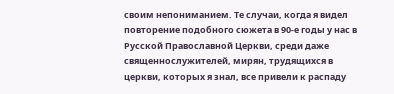своим непониманием. Те случаи, когда я видел повторение подобного сюжета в 90-е годы у нас в Русской Православной Церкви, среди даже священнослужителей, мирян, трудящихся в церкви, которых я знал, все привели к распаду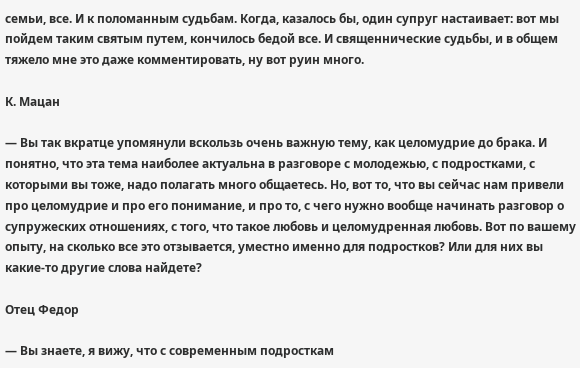семьи, все. И к поломанным судьбам. Когда, казалось бы, один супруг настаивает: вот мы пойдем таким святым путем, кончилось бедой все. И священнические судьбы, и в общем тяжело мне это даже комментировать, ну вот руин много.

К. Мацан

— Вы так вкратце упомянули вскользь очень важную тему, как целомудрие до брака. И понятно, что эта тема наиболее актуальна в разговоре с молодежью, с подростками, с которыми вы тоже, надо полагать много общаетесь. Но, вот то, что вы сейчас нам привели про целомудрие и про его понимание, и про то, с чего нужно вообще начинать разговор о супружеских отношениях, с того, что такое любовь и целомудренная любовь. Вот по вашему опыту, на сколько все это отзывается, уместно именно для подростков? Или для них вы какие-то другие слова найдете?

Отец Федор

— Вы знаете, я вижу, что с современным подросткам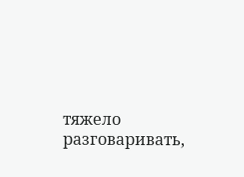тяжело разговаривать,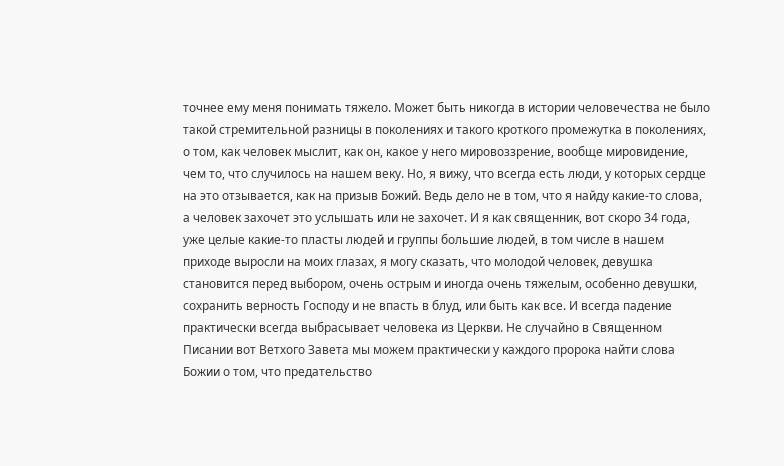точнее ему меня понимать тяжело. Может быть никогда в истории человечества не было такой стремительной разницы в поколениях и такого кроткого промежутка в поколениях, о том, как человек мыслит, как он, какое у него мировоззрение, вообще мировидение, чем то, что случилось на нашем веку. Но, я вижу, что всегда есть люди, у которых сердце на это отзывается, как на призыв Божий. Ведь дело не в том, что я найду какие-то слова, а человек захочет это услышать или не захочет. И я как священник, вот скоро 34 года, уже целые какие-то пласты людей и группы большие людей, в том числе в нашем приходе выросли на моих глазах, я могу сказать, что молодой человек, девушка становится перед выбором, очень острым и иногда очень тяжелым, особенно девушки, сохранить верность Господу и не впасть в блуд, или быть как все. И всегда падение практически всегда выбрасывает человека из Церкви. Не случайно в Священном Писании вот Ветхого Завета мы можем практически у каждого пророка найти слова Божии о том, что предательство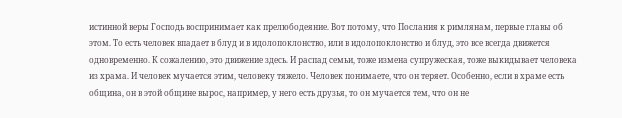истинной веры Господь воспринимает как прелюбодеяние. Вот потому, что Послания к римлянам, первые главы об этом. То есть человек впадает в блуд и в идолопоклонство, или в идолопоклонство и блуд, это все всегда движется одновременно. К сожалению, это движение здесь. И распад семьи, тоже измена супружеская, тоже выкидывает человека из храма. И человек мучается этим, человеку тяжело. Человек понимаете, что он теряет. Особенно, если в храме есть община, он в этой общине вырос, например, у него есть друзья, то он мучается тем, что он не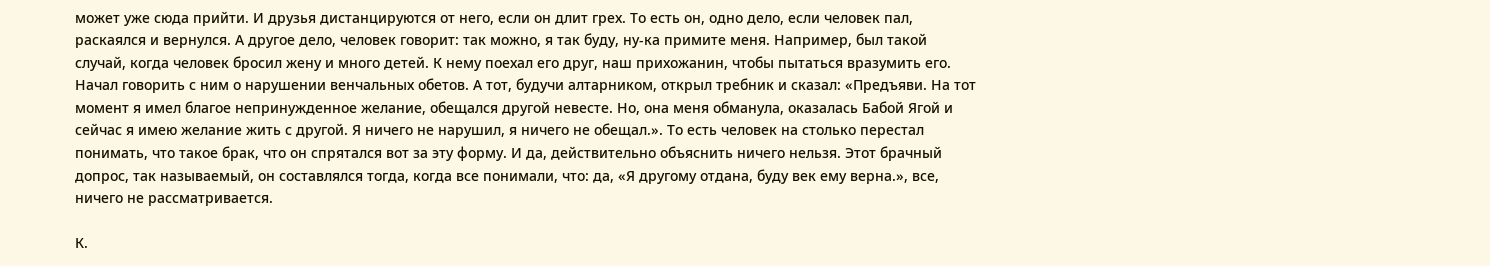может уже сюда прийти. И друзья дистанцируются от него, если он длит грех. То есть он, одно дело, если человек пал, раскаялся и вернулся. А другое дело, человек говорит: так можно, я так буду, ну-ка примите меня. Например, был такой случай, когда человек бросил жену и много детей. К нему поехал его друг, наш прихожанин, чтобы пытаться вразумить его. Начал говорить с ним о нарушении венчальных обетов. А тот, будучи алтарником, открыл требник и сказал: «Предъяви. На тот момент я имел благое непринужденное желание, обещался другой невесте. Но, она меня обманула, оказалась Бабой Ягой и сейчас я имею желание жить с другой. Я ничего не нарушил, я ничего не обещал.». То есть человек на столько перестал понимать, что такое брак, что он спрятался вот за эту форму. И да, действительно объяснить ничего нельзя. Этот брачный допрос, так называемый, он составлялся тогда, когда все понимали, что: да, «Я другому отдана, буду век ему верна.», все, ничего не рассматривается.

К.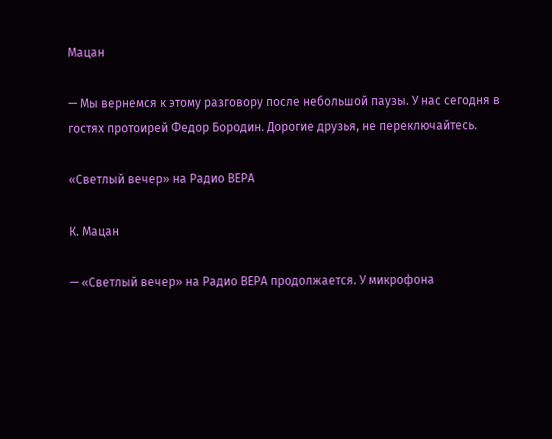Мацан

— Мы вернемся к этому разговору после небольшой паузы. У нас сегодня в гостях протоирей Федор Бородин. Дорогие друзья, не переключайтесь.

«Светлый вечер» на Радио ВЕРА

К. Мацан

— «Светлый вечер» на Радио ВЕРА продолжается. У микрофона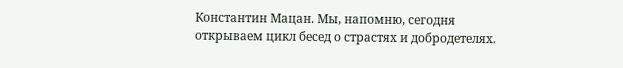Константин Мацан. Мы, напомню, сегодня открываем цикл бесед о страстях и добродетелях.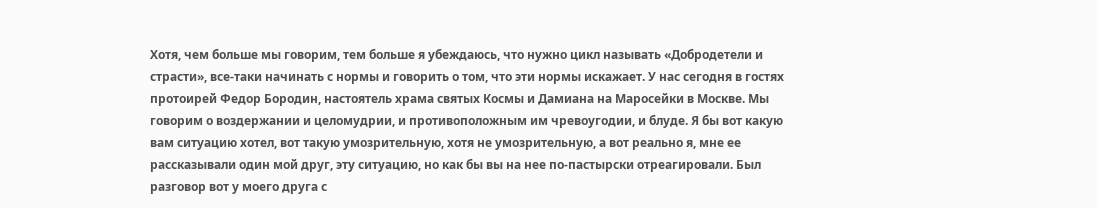Хотя, чем больше мы говорим, тем больше я убеждаюсь, что нужно цикл называть «Добродетели и страсти», все-таки начинать с нормы и говорить о том, что эти нормы искажает. У нас сегодня в гостях протоирей Федор Бородин, настоятель храма святых Космы и Дамиана на Маросейки в Москве. Мы говорим о воздержании и целомудрии, и противоположным им чревоугодии, и блуде. Я бы вот какую вам ситуацию хотел, вот такую умозрительную, хотя не умозрительную, а вот реально я, мне ее рассказывали один мой друг, эту ситуацию, но как бы вы на нее по-пастырски отреагировали. Был разговор вот у моего друга с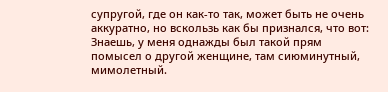супругой, где он как-то так, может быть не очень аккуратно, но вскользь как бы признался, что вот: Знаешь, у меня однажды был такой прям помысел о другой женщине, там сиюминутный, мимолетный.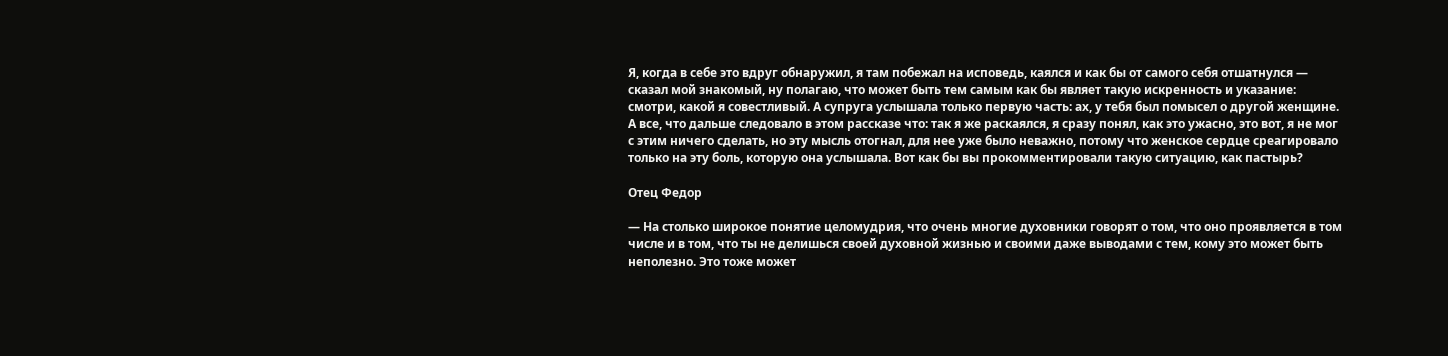Я, когда в себе это вдруг обнаружил, я там побежал на исповедь, каялся и как бы от самого себя отшатнулся — сказал мой знакомый, ну полагаю, что может быть тем самым как бы являет такую искренность и указание: смотри, какой я совестливый. А супруга услышала только первую часть: ах, у тебя был помысел о другой женщине. А все, что дальше следовало в этом рассказе что: так я же раскаялся, я сразу понял, как это ужасно, это вот, я не мог с этим ничего сделать, но эту мысль отогнал, для нее уже было неважно, потому что женское сердце среагировало только на эту боль, которую она услышала. Вот как бы вы прокомментировали такую ситуацию, как пастырь?

Отец Федор

— На столько широкое понятие целомудрия, что очень многие духовники говорят о том, что оно проявляется в том числе и в том, что ты не делишься своей духовной жизнью и своими даже выводами с тем, кому это может быть неполезно. Это тоже может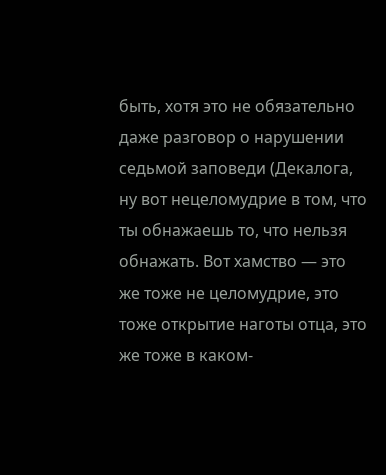быть, хотя это не обязательно даже разговор о нарушении седьмой заповеди (Декалога, ну вот нецеломудрие в том, что ты обнажаешь то, что нельзя обнажать. Вот хамство — это же тоже не целомудрие, это тоже открытие наготы отца, это же тоже в каком-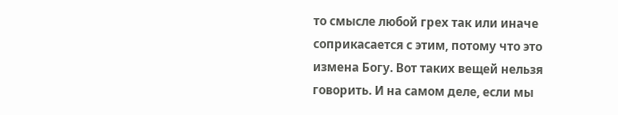то смысле любой грех так или иначе соприкасается с этим, потому что это измена Богу. Вот таких вещей нельзя говорить. И на самом деле, если мы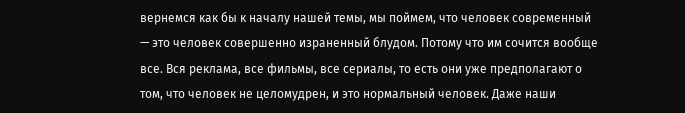вернемся как бы к началу нашей темы, мы поймем, что человек современный — это человек совершенно израненный блудом. Потому что им сочится вообще все. Вся реклама, все фильмы, все сериалы, то есть они уже предполагают о том, что человек не целомудрен, и это нормальный человек. Даже наши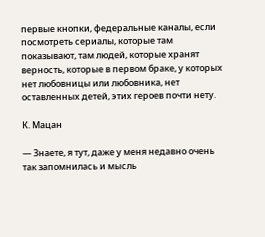первые кнопки, федеральные каналы, если посмотреть сериалы, которые там показывают, там людей, которые хранят верность, которые в первом браке, у которых нет любовницы или любовника, нет оставленных детей, этих героев почти нету.

К. Мацан

— Знаете, я тут, даже у меня недавно очень так запомнилась и мысль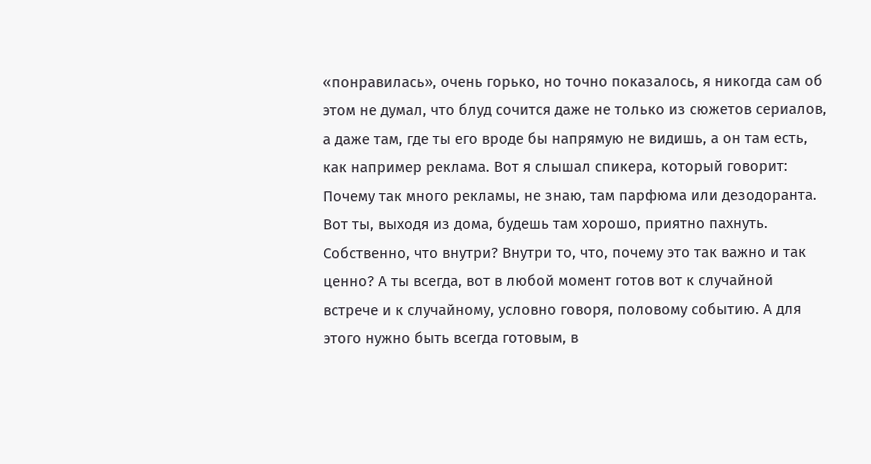«понравилась», очень горько, но точно показалось, я никогда сам об этом не думал, что блуд сочится даже не только из сюжетов сериалов, а даже там, где ты его вроде бы напрямую не видишь, а он там есть, как например реклама. Вот я слышал спикера, который говорит: Почему так много рекламы, не знаю, там парфюма или дезодоранта. Вот ты, выходя из дома, будешь там хорошо, приятно пахнуть. Собственно, что внутри? Внутри то, что, почему это так важно и так ценно? А ты всегда, вот в любой момент готов вот к случайной встрече и к случайному, условно говоря, половому событию. А для этого нужно быть всегда готовым, в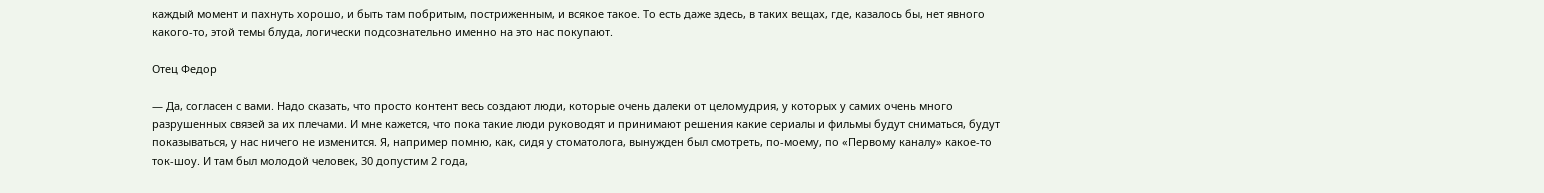каждый момент и пахнуть хорошо, и быть там побритым, постриженным, и всякое такое. То есть даже здесь, в таких вещах, где, казалось бы, нет явного какого-то, этой темы блуда, логически подсознательно именно на это нас покупают.

Отец Федор

— Да, согласен с вами. Надо сказать, что просто контент весь создают люди, которые очень далеки от целомудрия, у которых у самих очень много разрушенных связей за их плечами. И мне кажется, что пока такие люди руководят и принимают решения какие сериалы и фильмы будут сниматься, будут показываться, у нас ничего не изменится. Я, например помню, как, сидя у стоматолога, вынужден был смотреть, по-моему, по «Первому каналу» какое-то ток-шоу. И там был молодой человек, 30 допустим 2 года,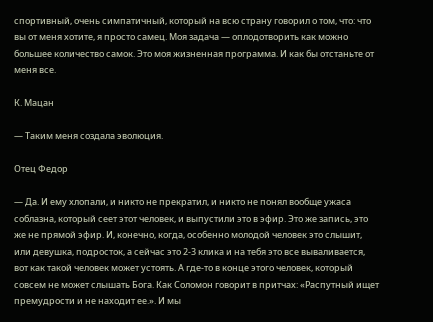спортивный, очень симпатичный, который на всю страну говорил о том, что: что вы от меня хотите, я просто самец. Моя задача — оплодотворить как можно большее количество самок. Это моя жизненная программа. И как бы отстаньте от меня все.

К. Мацан

— Таким меня создала эволюция.

Отец Федор

— Да. И ему хлопали, и никто не прекратил, и никто не понял вообще ужаса соблазна, который сеет этот человек, и выпустили это в эфир. Это же запись, это же не прямой эфир. И, конечно, когда, особенно молодой человек это слышит, или девушка, подросток, а сейчас это 2-3 клика и на тебя это все вываливается, вот как такой человек может устоять. А где-то в конце этого человек, который совсем не может слышать Бога. Как Соломон говорит в притчах: «Распутный ищет премудрости и не находит ее.». И мы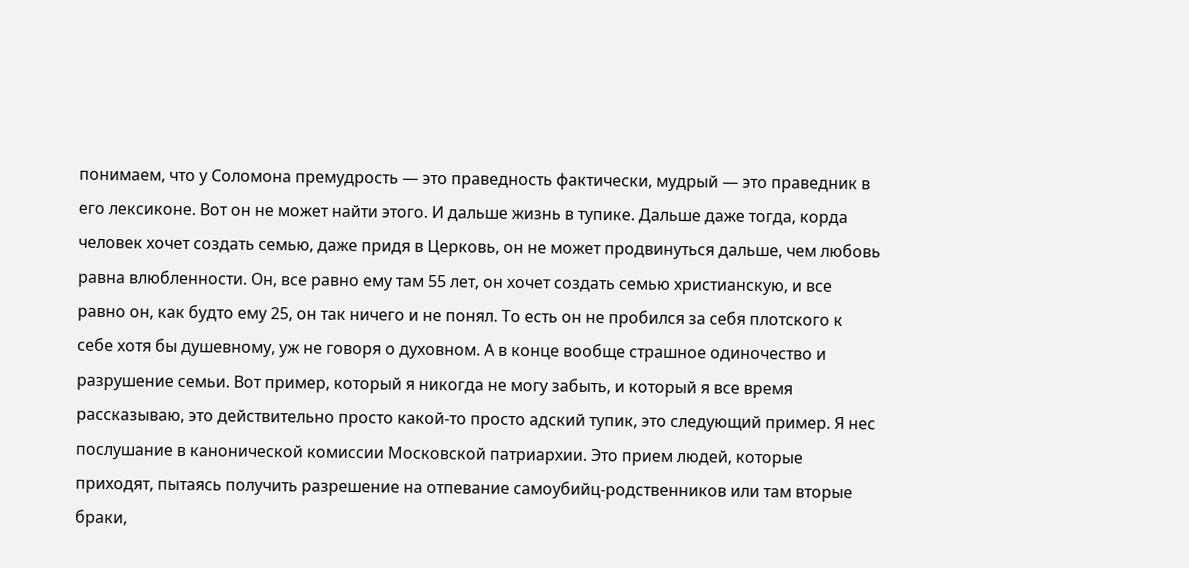понимаем, что у Соломона премудрость — это праведность фактически, мудрый — это праведник в его лексиконе. Вот он не может найти этого. И дальше жизнь в тупике. Дальше даже тогда, корда человек хочет создать семью, даже придя в Церковь, он не может продвинуться дальше, чем любовь равна влюбленности. Он, все равно ему там 55 лет, он хочет создать семью христианскую, и все равно он, как будто ему 25, он так ничего и не понял. То есть он не пробился за себя плотского к себе хотя бы душевному, уж не говоря о духовном. А в конце вообще страшное одиночество и разрушение семьи. Вот пример, который я никогда не могу забыть, и который я все время рассказываю, это действительно просто какой-то просто адский тупик, это следующий пример. Я нес послушание в канонической комиссии Московской патриархии. Это прием людей, которые приходят, пытаясь получить разрешение на отпевание самоубийц-родственников или там вторые браки,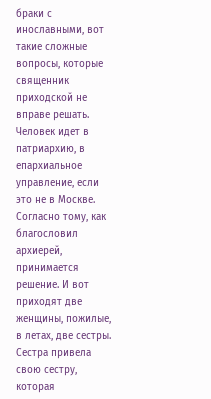браки с инославными, вот такие сложные вопросы, которые священник приходской не вправе решать. Человек идет в патриархию, в епархиальное управление, если это не в Москве. Согласно тому, как благословил архиерей, принимается решение. И вот приходят две женщины, пожилые, в летах, две сестры. Сестра привела свою сестру, которая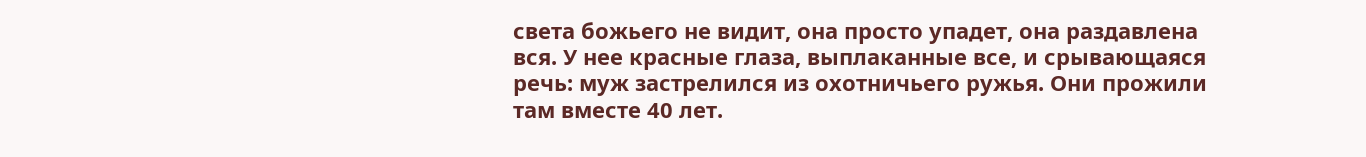света божьего не видит, она просто упадет, она раздавлена вся. У нее красные глаза, выплаканные все, и срывающаяся речь: муж застрелился из охотничьего ружья. Они прожили там вместе 40 лет.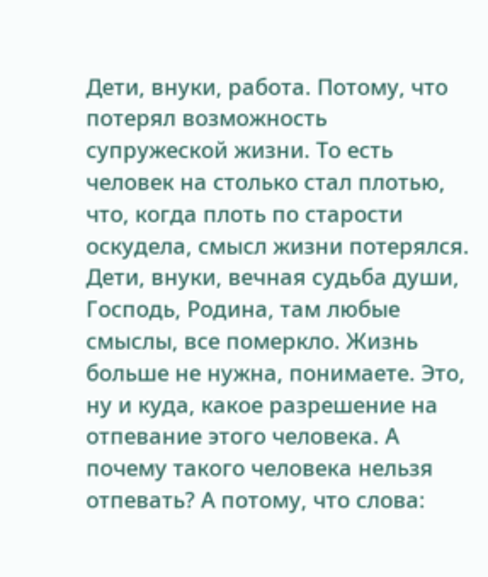Дети, внуки, работа. Потому, что потерял возможность супружеской жизни. То есть человек на столько стал плотью, что, когда плоть по старости оскудела, смысл жизни потерялся. Дети, внуки, вечная судьба души, Господь, Родина, там любые смыслы, все померкло. Жизнь больше не нужна, понимаете. Это, ну и куда, какое разрешение на отпевание этого человека. А почему такого человека нельзя отпевать? А потому, что слова: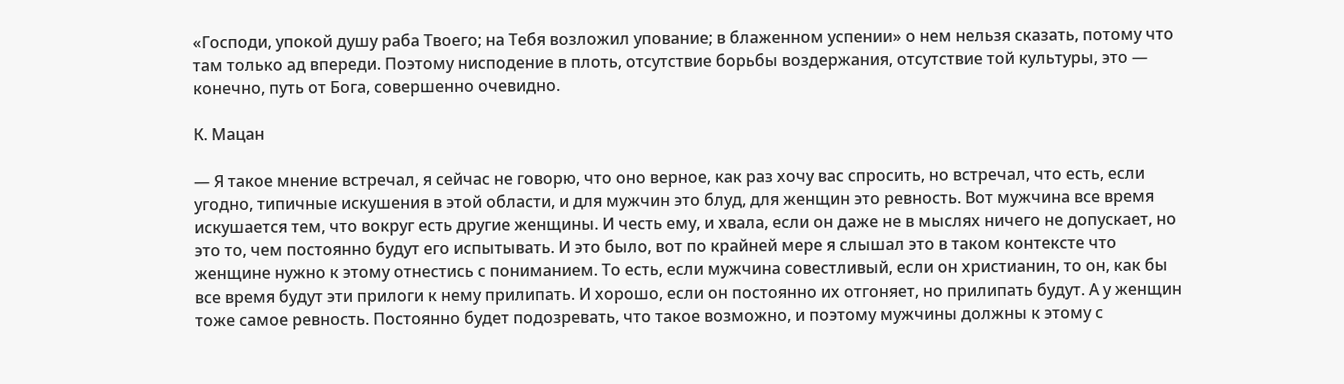«Господи, упокой душу раба Твоего; на Тебя возложил упование; в блаженном успении» о нем нельзя сказать, потому что там только ад впереди. Поэтому нисподение в плоть, отсутствие борьбы воздержания, отсутствие той культуры, это — конечно, путь от Бога, совершенно очевидно.

К. Мацан

— Я такое мнение встречал, я сейчас не говорю, что оно верное, как раз хочу вас спросить, но встречал, что есть, если угодно, типичные искушения в этой области, и для мужчин это блуд, для женщин это ревность. Вот мужчина все время искушается тем, что вокруг есть другие женщины. И честь ему, и хвала, если он даже не в мыслях ничего не допускает, но это то, чем постоянно будут его испытывать. И это было, вот по крайней мере я слышал это в таком контексте что женщине нужно к этому отнестись с пониманием. То есть, если мужчина совестливый, если он христианин, то он, как бы все время будут эти прилоги к нему прилипать. И хорошо, если он постоянно их отгоняет, но прилипать будут. А у женщин тоже самое ревность. Постоянно будет подозревать, что такое возможно, и поэтому мужчины должны к этому с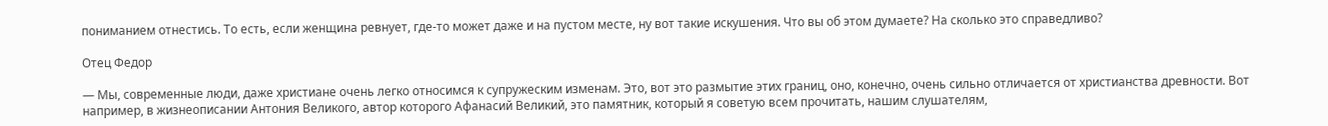пониманием отнестись. То есть, если женщина ревнует, где-то может даже и на пустом месте, ну вот такие искушения. Что вы об этом думаете? На сколько это справедливо?

Отец Федор

— Мы, современные люди, даже христиане очень легко относимся к супружеским изменам. Это, вот это размытие этих границ, оно, конечно, очень сильно отличается от христианства древности. Вот например, в жизнеописании Антония Великого, автор которого Афанасий Великий, это памятник, который я советую всем прочитать, нашим слушателям,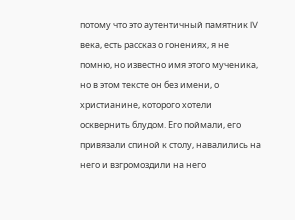потому что это аутентичный памятник IV века, есть рассказ о гонениях, я не помню, но известно имя этого мученика, но в этом тексте он без имени, о христианине, которого хотели осквернить блудом. Его поймали, его привязали спиной к столу, навалились на него и взгромоздили на него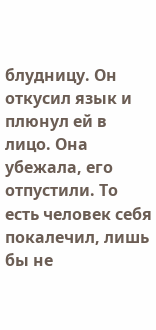блудницу. Он откусил язык и плюнул ей в лицо. Она убежала, его отпустили. То есть человек себя покалечил, лишь бы не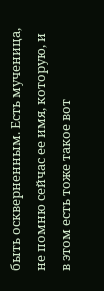быть оскверненным. Есть мученица, не помню сейчас ее имя, которую, и в этом есть тоже такое вот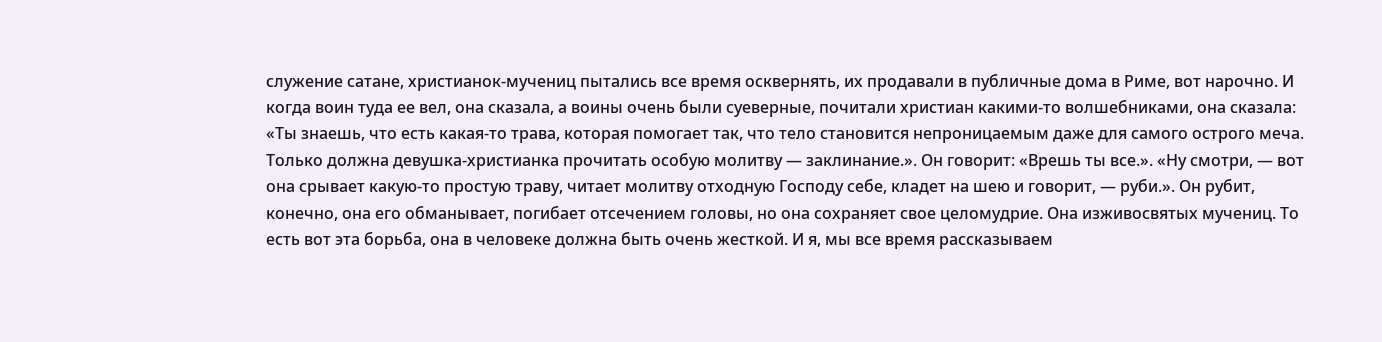служение сатане, христианок-мучениц пытались все время осквернять, их продавали в публичные дома в Риме, вот нарочно. И когда воин туда ее вел, она сказала, а воины очень были суеверные, почитали христиан какими-то волшебниками, она сказала: «Ты знаешь, что есть какая-то трава, которая помогает так, что тело становится непроницаемым даже для самого острого меча. Только должна девушка-христианка прочитать особую молитву — заклинание.». Он говорит: «Врешь ты все.». «Ну смотри, — вот она срывает какую-то простую траву, читает молитву отходную Господу себе, кладет на шею и говорит, — руби.». Он рубит, конечно, она его обманывает, погибает отсечением головы, но она сохраняет свое целомудрие. Она изживосвятых мучениц. То есть вот эта борьба, она в человеке должна быть очень жесткой. И я, мы все время рассказываем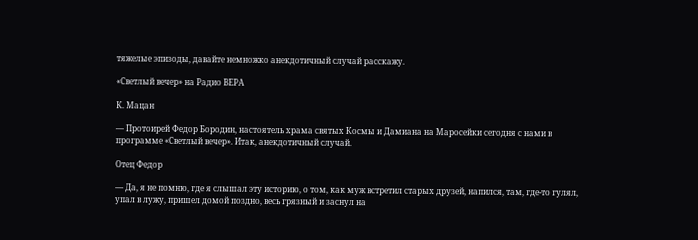тяжелые эпизоды, давайте немножко анекдотичный случай расскажу.

«Светлый вечер» на Радио ВЕРА

К. Мацан

— Протоирей Федор Бородин, настоятель храма святых Космы и Дамиана на Маросейки сегодня с нами в программе «Светлый вечер». Итак, анекдотичный случай.

Отец Федор

— Да, я не помню, где я слышал эту историю, о том, как муж встретил старых друзей, напился, там, где-то гулял, упал в лужу, пришел домой поздно, весь грязный и заснул на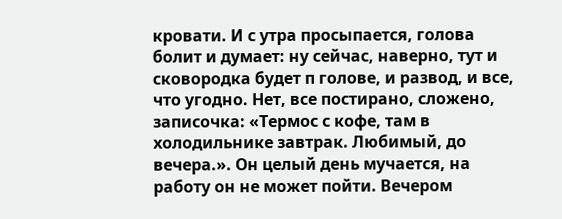кровати. И с утра просыпается, голова болит и думает: ну сейчас, наверно, тут и сковородка будет п голове, и развод, и все, что угодно. Нет, все постирано, сложено, записочка: «Термос с кофе, там в холодильнике завтрак. Любимый, до вечера.». Он целый день мучается, на работу он не может пойти. Вечером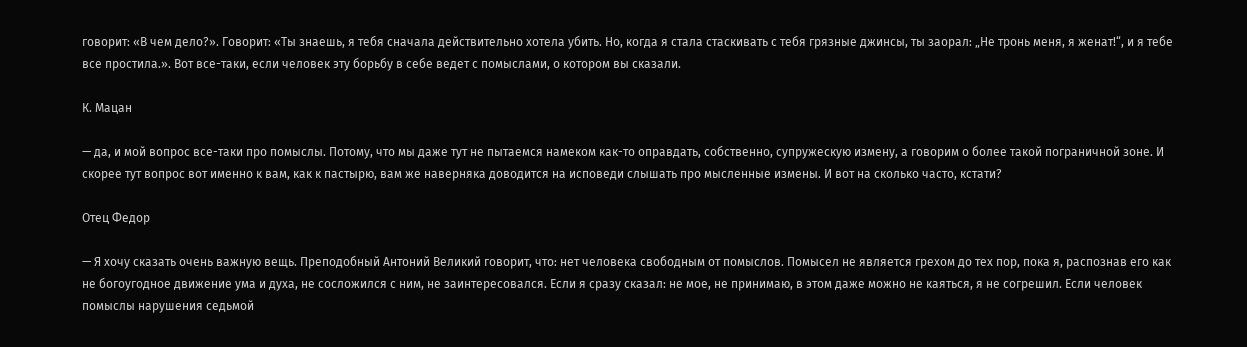говорит: «В чем дело?». Говорит: «Ты знаешь, я тебя сначала действительно хотела убить. Но, когда я стала стаскивать с тебя грязные джинсы, ты заорал: „Не тронь меня, я женат!“, и я тебе все простила.». Вот все-таки, если человек эту борьбу в себе ведет с помыслами, о котором вы сказали.

К. Мацан

— да, и мой вопрос все-таки про помыслы. Потому, что мы даже тут не пытаемся намеком как-то оправдать, собственно, супружескую измену, а говорим о более такой пограничной зоне. И скорее тут вопрос вот именно к вам, как к пастырю, вам же наверняка доводится на исповеди слышать про мысленные измены. И вот на сколько часто, кстати?

Отец Федор

— Я хочу сказать очень важную вещь. Преподобный Антоний Великий говорит, что: нет человека свободным от помыслов. Помысел не является грехом до тех пор, пока я, распознав его как не богоугодное движение ума и духа, не сосложился с ним, не заинтересовался. Если я сразу сказал: не мое, не принимаю, в этом даже можно не каяться, я не согрешил. Если человек помыслы нарушения седьмой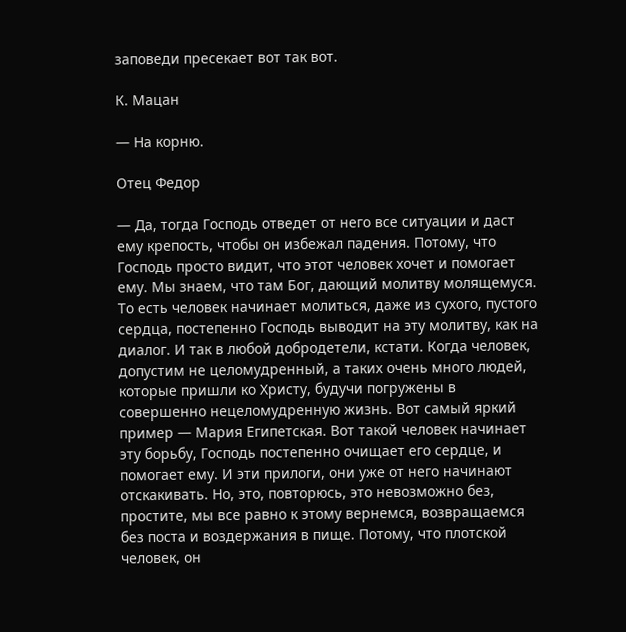заповеди пресекает вот так вот.

К. Мацан

— На корню.

Отец Федор

— Да, тогда Господь отведет от него все ситуации и даст ему крепость, чтобы он избежал падения. Потому, что Господь просто видит, что этот человек хочет и помогает ему. Мы знаем, что там Бог, дающий молитву молящемуся. То есть человек начинает молиться, даже из сухого, пустого сердца, постепенно Господь выводит на эту молитву, как на диалог. И так в любой добродетели, кстати. Когда человек, допустим не целомудренный, а таких очень много людей, которые пришли ко Христу, будучи погружены в совершенно нецеломудренную жизнь. Вот самый яркий пример — Мария Египетская. Вот такой человек начинает эту борьбу, Господь постепенно очищает его сердце, и помогает ему. И эти прилоги, они уже от него начинают отскакивать. Но, это, повторюсь, это невозможно без, простите, мы все равно к этому вернемся, возвращаемся без поста и воздержания в пище. Потому, что плотской человек, он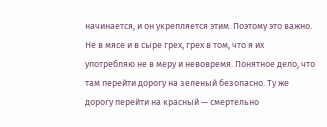начинается, и он укрепляется этим. Поэтому это важно. Не в мясе и в сыре грех, грех в том, что я их употребляю не в меру и невовремя. Понятное дело, что там перейти дорогу на зеленый безопасно. Ту же дорогу перейти на красный — смертельно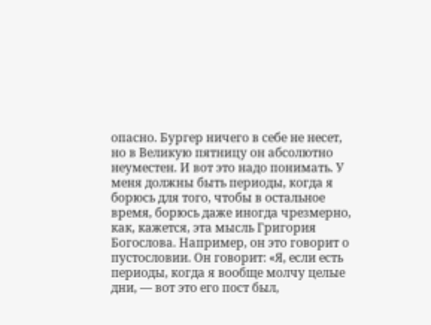опасно. Бургер ничего в себе не несет, но в Великую пятницу он абсолютно неуместен. И вот это надо понимать. У меня должны быть периоды, когда я борюсь для того, чтобы в остальное время, борюсь даже иногда чрезмерно, как, кажется, эта мысль Григория Богослова. Например, он это говорит о пустословии. Он говорит: «Я, если есть периоды, когда я вообще молчу целые дни, — вот это его пост был,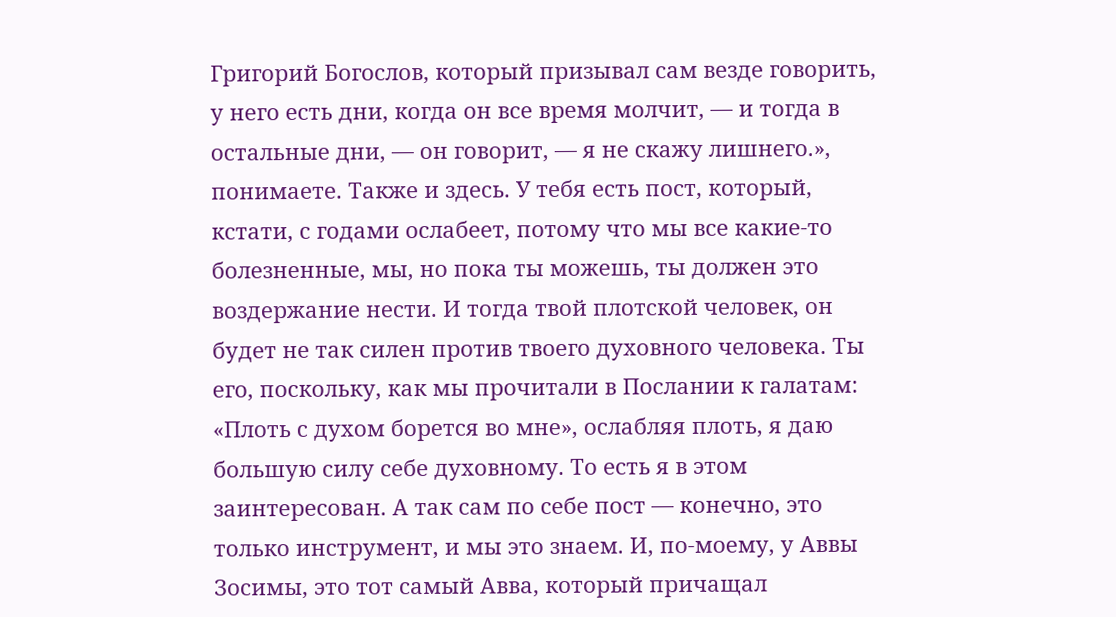Григорий Богослов, который призывал сам везде говорить, у него есть дни, когда он все время молчит, — и тогда в остальные дни, — он говорит, — я не скажу лишнего.», понимаете. Также и здесь. У тебя есть пост, который, кстати, с годами ослабеет, потому что мы все какие-то болезненные, мы, но пока ты можешь, ты должен это воздержание нести. И тогда твой плотской человек, он будет не так силен против твоего духовного человека. Ты его, поскольку, как мы прочитали в Послании к галатам: «Плоть с духом борется во мне», ослабляя плоть, я даю большую силу себе духовному. То есть я в этом заинтересован. А так сам по себе пост — конечно, это только инструмент, и мы это знаем. И, по-моему, у Аввы Зосимы, это тот самый Авва, который причащал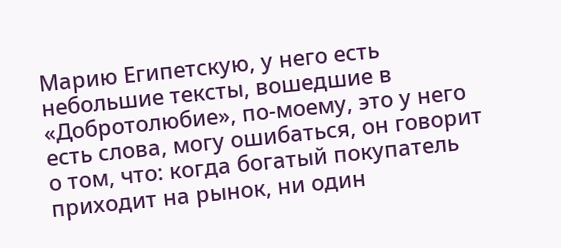Марию Египетскую, у него есть небольшие тексты, вошедшие в «Добротолюбие», по-моему, это у него есть слова, могу ошибаться, он говорит о том, что: когда богатый покупатель приходит на рынок, ни один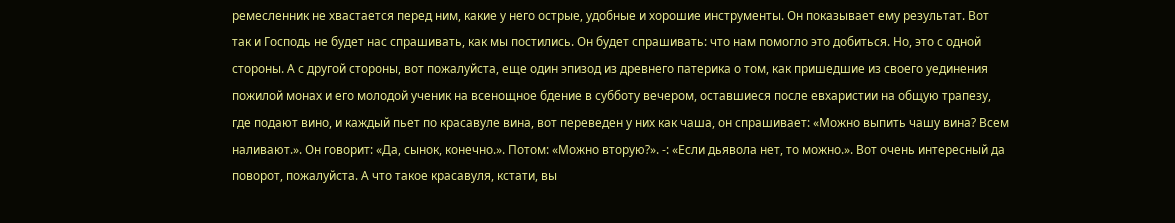ремесленник не хвастается перед ним, какие у него острые, удобные и хорошие инструменты. Он показывает ему результат. Вот так и Господь не будет нас спрашивать, как мы постились. Он будет спрашивать: что нам помогло это добиться. Но, это с одной стороны. А с другой стороны, вот пожалуйста, еще один эпизод из древнего патерика о том, как пришедшие из своего уединения пожилой монах и его молодой ученик на всенощное бдение в субботу вечером, оставшиеся после евхаристии на общую трапезу, где подают вино, и каждый пьет по красавуле вина, вот переведен у них как чаша, он спрашивает: «Можно выпить чашу вина? Всем наливают.». Он говорит: «Да, сынок, конечно.». Потом: «Можно вторую?». -: «Если дьявола нет, то можно.». Вот очень интересный да поворот, пожалуйста. А что такое красавуля, кстати, вы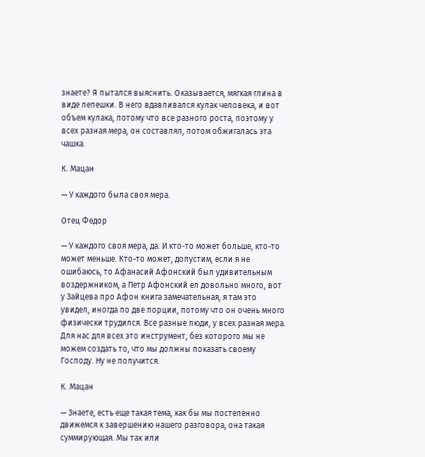знаете? Я пытался выяснить. Оказывается, мягкая глина в виде лепешки. В него вдавливался кулак человека, и вот объем кулака, потому что все разного роста, поэтому у всех разная мера, он составлял, потом обжигалась эта чашка.

К. Мацан

— У каждого была своя мера.

Отец Федор

— У каждого своя мера, да. И кто-то может больше, кто-то может меньше. Кто-то может, допустим, если я не ошибаюсь, то Афанасий Афонский был удивительным воздержником, а Петр Афонский ел довольно много, вот у Зайцева про Афон книга замечательная, я там это увидел, иногда по две порции, потому что он очень много физически трудился. Все разные люди, у всех разная мера. Для нас для всех это инструмент, без которого мы не можем создать то, что мы должны показать своему Господу. Ну не получится.

К. Мацан

— Знаете, есть еще такая тема, как бы мы постепенно движемся к завершению нашего разговора, она такая суммирующая. Мы так или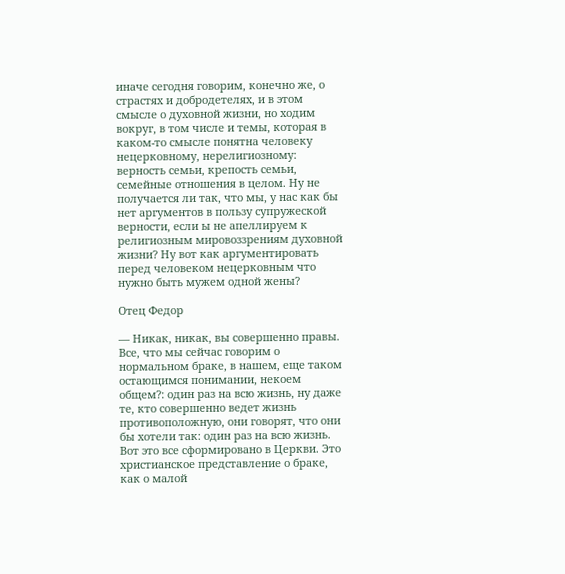иначе сегодня говорим, конечно же, о страстях и добродетелях, и в этом смысле о духовной жизни, но ходим вокруг, в том числе и темы, которая в каком-то смысле понятна человеку нецерковному, нерелигиозному: верность семьи, крепость семьи, семейные отношения в целом. Ну не получается ли так, что мы, у нас как бы нет аргументов в пользу супружеской верности, если ы не апеллируем к религиозным мировоззрениям духовной жизни? Ну вот как аргументировать перед человеком нецерковным что нужно быть мужем одной жены?

Отец Федор

— Никак, никак, вы совершенно правы. Все, что мы сейчас говорим о нормальном браке, в нашем, еще таком остающимся понимании, некоем общем?: один раз на всю жизнь, ну даже те, кто совершенно ведет жизнь противоположную, они говорят, что они бы хотели так: один раз на всю жизнь. Вот это все сформировано в Церкви. Это христианское представление о браке, как о малой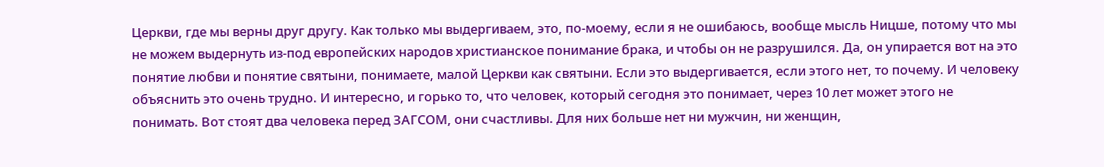Церкви, где мы верны друг другу. Как только мы выдергиваем, это, по-моему, если я не ошибаюсь, вообще мысль Ницше, потому что мы не можем выдернуть из-под европейских народов христианское понимание брака, и чтобы он не разрушился. Да, он упирается вот на это понятие любви и понятие святыни, понимаете, малой Церкви как святыни. Если это выдергивается, если этого нет, то почему. И человеку объяснить это очень трудно. И интересно, и горько то, что человек, который сегодня это понимает, через 10 лет может этого не понимать. Вот стоят два человека перед ЗАГСОМ, они счастливы. Для них больше нет ни мужчин, ни женщин,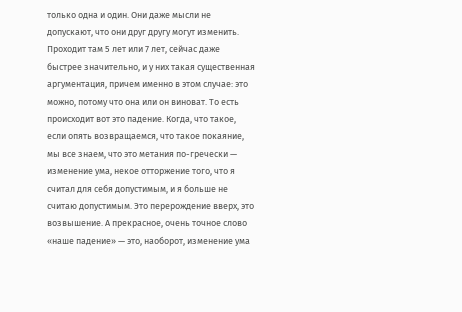только одна и один. Они даже мысли не допускают, что они друг другу могут изменить. Проходит там 5 лет или 7 лет, сейчас даже быстрее значительно, и у них такая существенная аргументация, причем именно в этом случае: это можно, потому что она или он виноват. То есть происходит вот это падение. Когда, что такое, если опять возвращаемся, что такое покаяние, мы все знаем, что это метания по-гречески — изменение ума, некое отторжение того, что я считал для себя допустимым, и я больше не считаю допустимым. Это перерождение вверх, это возвышение. А прекрасное, очень точное слово «наше падение» — это, наоборот, изменение ума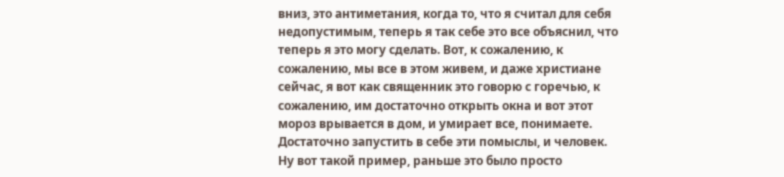вниз, это антиметания, когда то, что я считал для себя недопустимым, теперь я так себе это все объяснил, что теперь я это могу сделать. Вот, к сожалению, к сожалению, мы все в этом живем, и даже христиане сейчас, я вот как священник это говорю с горечью, к сожалению, им достаточно открыть окна и вот этот мороз врывается в дом, и умирает все, понимаете. Достаточно запустить в себе эти помыслы, и человек. Ну вот такой пример, раньше это было просто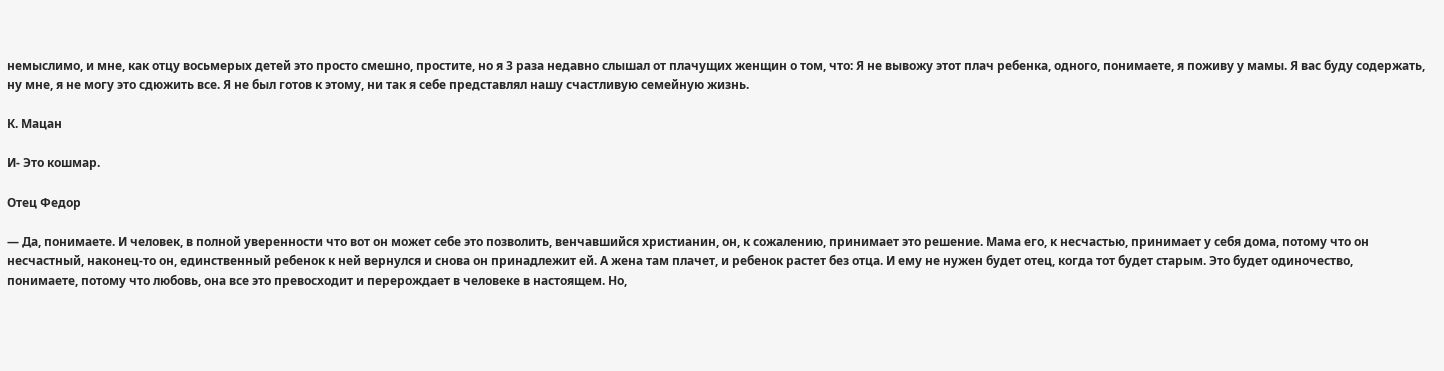немыслимо, и мне, как отцу восьмерых детей это просто смешно, простите, но я 3 раза недавно слышал от плачущих женщин о том, что: Я не вывожу этот плач ребенка, одного, понимаете, я поживу у мамы. Я вас буду содержать, ну мне, я не могу это сдюжить все. Я не был готов к этому, ни так я себе представлял нашу счастливую семейную жизнь.

К. Мацан

И- Это кошмар.

Отец Федор

— Да, понимаете. И человек, в полной уверенности что вот он может себе это позволить, венчавшийся христианин, он, к сожалению, принимает это решение. Мама его, к несчастью, принимает у себя дома, потому что он несчастный, наконец-то он, единственный ребенок к ней вернулся и снова он принадлежит ей. А жена там плачет, и ребенок растет без отца. И ему не нужен будет отец, когда тот будет старым. Это будет одиночество, понимаете, потому что любовь, она все это превосходит и перерождает в человеке в настоящем. Но,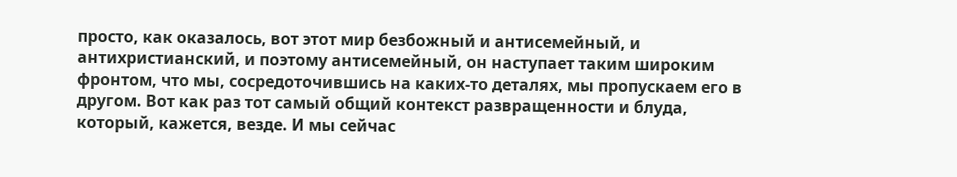просто, как оказалось, вот этот мир безбожный и антисемейный, и антихристианский, и поэтому антисемейный, он наступает таким широким фронтом, что мы, сосредоточившись на каких-то деталях, мы пропускаем его в другом. Вот как раз тот самый общий контекст развращенности и блуда, который, кажется, везде. И мы сейчас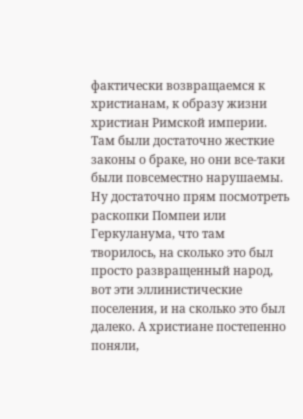фактически возвращаемся к христианам, к образу жизни христиан Римской империи. Там были достаточно жесткие законы о браке, но они все-таки были повсеместно нарушаемы. Ну достаточно прям посмотреть раскопки Помпеи или Геркуланума, что там творилось, на сколько это был просто развращенный народ, вот эти эллинистические поселения, и на сколько это был далеко. А христиане постепенно поняли,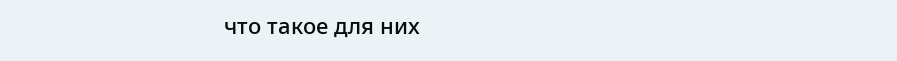что такое для них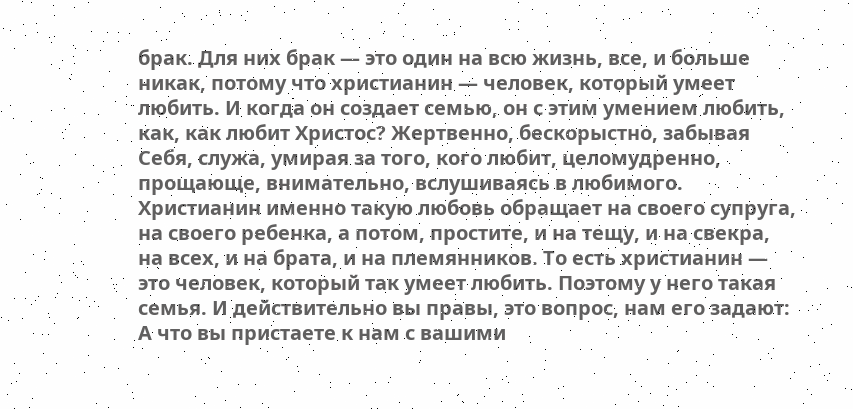брак. Для них брак — это один на всю жизнь, все, и больше никак, потому что христианин — человек, который умеет любить. И когда он создает семью, он с этим умением любить, как, как любит Христос? Жертвенно, бескорыстно, забывая Себя, служа, умирая за того, кого любит, целомудренно, прощающе, внимательно, вслушиваясь в любимого. Христианин именно такую любовь обращает на своего супруга, на своего ребенка, а потом, простите, и на тещу, и на свекра, на всех, и на брата, и на племянников. То есть христианин — это человек, который так умеет любить. Поэтому у него такая семья. И действительно вы правы, это вопрос, нам его задают: А что вы пристаете к нам с вашими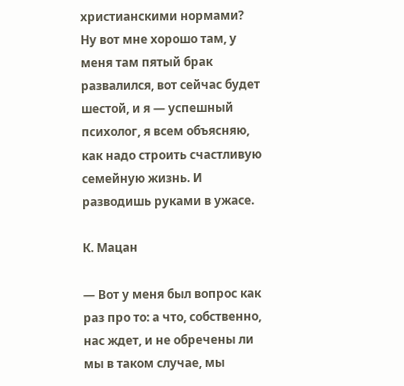христианскими нормами? Ну вот мне хорошо там, у меня там пятый брак развалился, вот сейчас будет шестой, и я — успешный психолог, я всем объясняю, как надо строить счастливую семейную жизнь. И разводишь руками в ужасе.

К. Мацан

— Вот у меня был вопрос как раз про то: а что, собственно, нас ждет, и не обречены ли мы в таком случае, мы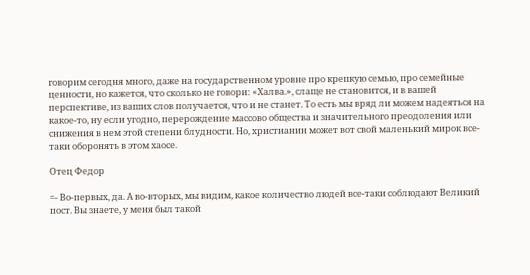говорим сегодня много, даже на государственном уровне про крепкую семью, про семейные ценности, но кажется, что сколько не говори: «Халва.», слаще не становится, и в вашей перспективе, из ваших слов получается, что и не станет. То есть мы вряд ли можем надеяться на какое-то, ну если угодно, перерождение массово общества и значительного преодоления или снижения в нем этой степени блудности. Но, христианин может вот свой маленький мирок все-таки оборонять в этом хаосе.

Отец Федор

=- Во-первых, да. А во-вторых, мы видим, какое количество людей все-таки соблюдают Великий пост. Вы знаете, у меня был такой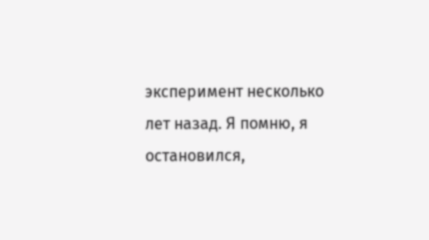эксперимент несколько лет назад. Я помню, я остановился,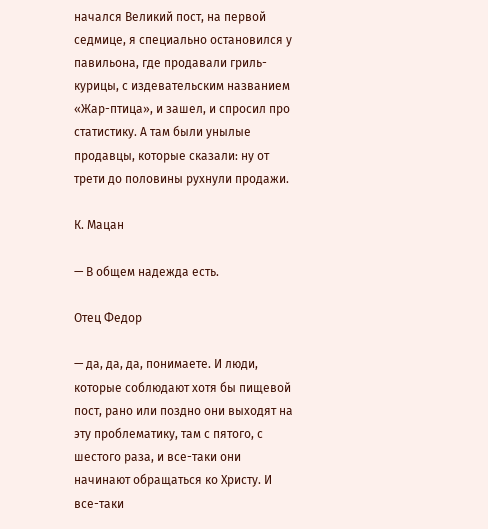начался Великий пост, на первой седмице, я специально остановился у павильона, где продавали гриль-курицы, с издевательским названием «Жар-птица», и зашел, и спросил про статистику. А там были унылые продавцы, которые сказали: ну от трети до половины рухнули продажи.

К. Мацан

— В общем надежда есть.

Отец Федор

— да, да, да, понимаете. И люди, которые соблюдают хотя бы пищевой пост, рано или поздно они выходят на эту проблематику, там с пятого, с шестого раза, и все-таки они начинают обращаться ко Христу. И все-таки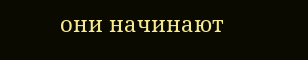они начинают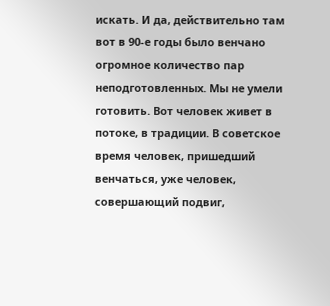искать. И да, действительно там вот в 90-е годы было венчано огромное количество пар неподготовленных. Мы не умели готовить. Вот человек живет в потоке, в традиции. В советское время человек, пришедший венчаться, уже человек, совершающий подвиг,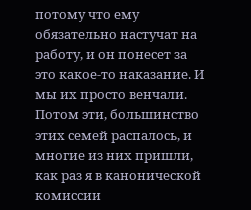потому что ему обязательно настучат на работу, и он понесет за это какое-то наказание. И мы их просто венчали. Потом эти, большинство этих семей распалось, и многие из них пришли, как раз я в канонической комиссии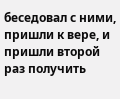беседовал с ними, пришли к вере, и пришли второй раз получить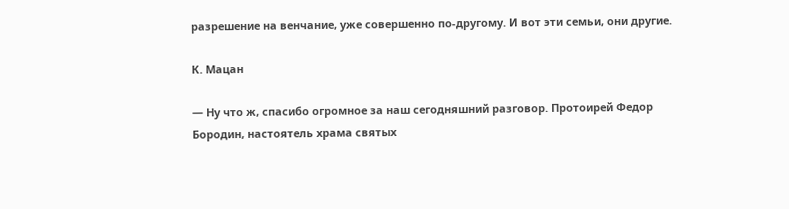разрешение на венчание, уже совершенно по-другому. И вот эти семьи, они другие.

К. Мацан

— Ну что ж, спасибо огромное за наш сегодняшний разговор. Протоирей Федор Бородин, настоятель храма святых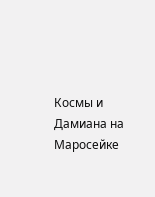Космы и Дамиана на Маросейке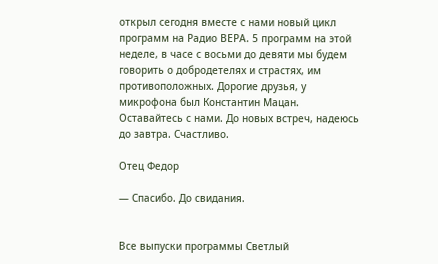открыл сегодня вместе с нами новый цикл программ на Радио ВЕРА. 5 программ на этой неделе, в часе с восьми до девяти мы будем говорить о добродетелях и страстях, им противоположных. Дорогие друзья, у микрофона был Константин Мацан. Оставайтесь с нами. До новых встреч, надеюсь до завтра. Счастливо.

Отец Федор

— Спасибо. До свидания.


Все выпуски программы Светлый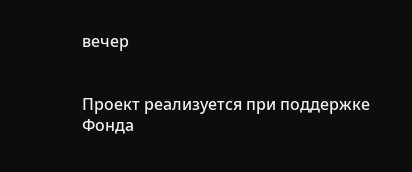вечер


Проект реализуется при поддержке Фонда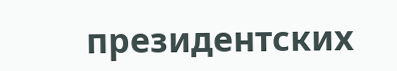президентских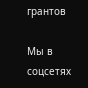грантов

Мы в соцсетях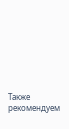Также рекомендуем